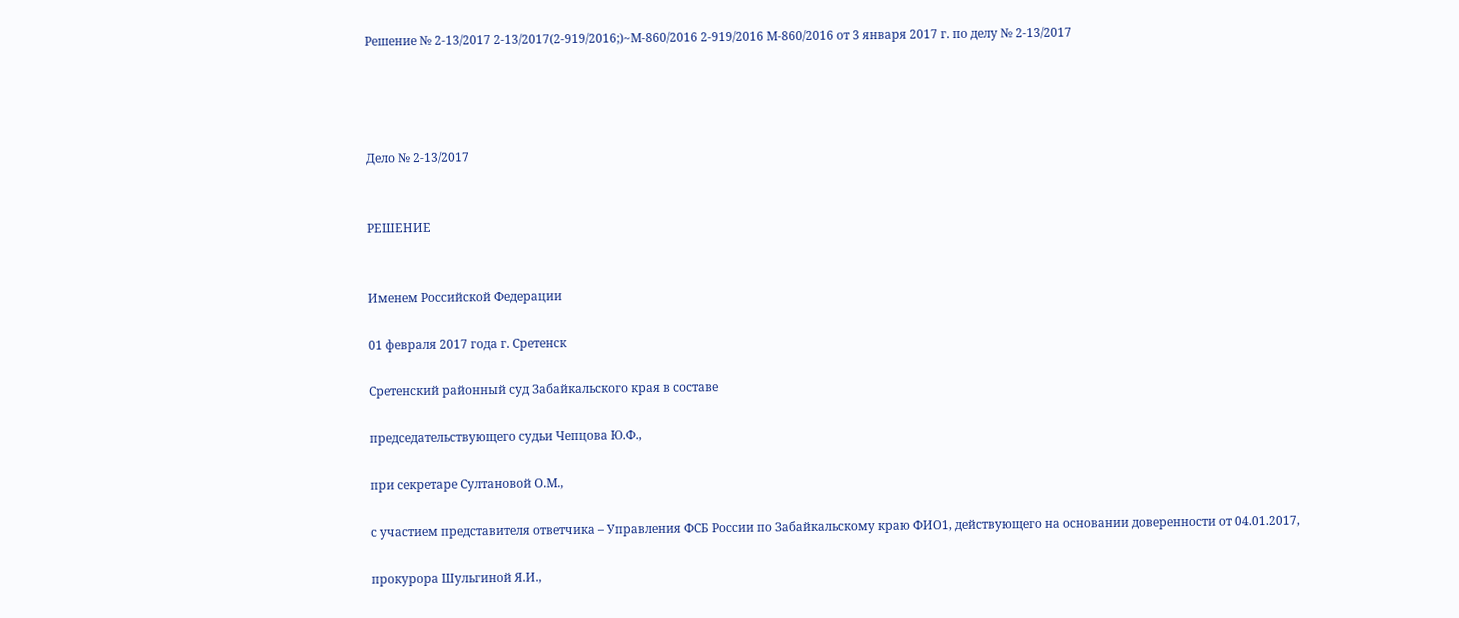Решение № 2-13/2017 2-13/2017(2-919/2016;)~М-860/2016 2-919/2016 М-860/2016 от 3 января 2017 г. по делу № 2-13/2017




Дело № 2-13/2017


РЕШЕНИЕ


Именем Российской Федерации

01 февраля 2017 года г. Сретенск

Сретенский районный суд Забайкальского края в составе

председательствующего судьи Чепцова Ю.Ф.,

при секретаре Султановой О.М.,

с участием представителя ответчика – Управления ФСБ России по Забайкальскому краю ФИО1, действующего на основании доверенности от 04.01.2017,

прокурора Шульгиной Я.И.,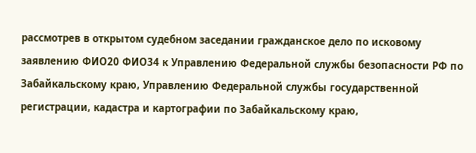рассмотрев в открытом судебном заседании гражданское дело по исковому заявлению ФИО20 ФИО34 к Управлению Федеральной службы безопасности РФ по Забайкальскому краю, Управлению Федеральной службы государственной регистрации, кадастра и картографии по Забайкальскому краю,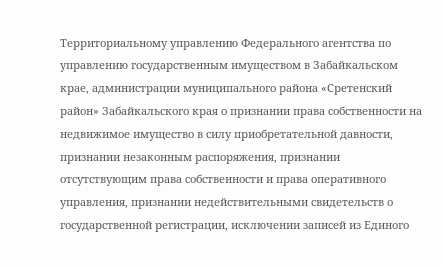Территориальному управлению Федерального агентства по управлению государственным имуществом в Забайкальском крае, администрации муниципального района «Сретенский район» Забайкальского края о признании права собственности на недвижимое имущество в силу приобретательной давности, признании незаконным распоряжения, признании отсутствующим права собственности и права оперативного управления, признании недействительными свидетельств о государственной регистрации, исключении записей из Единого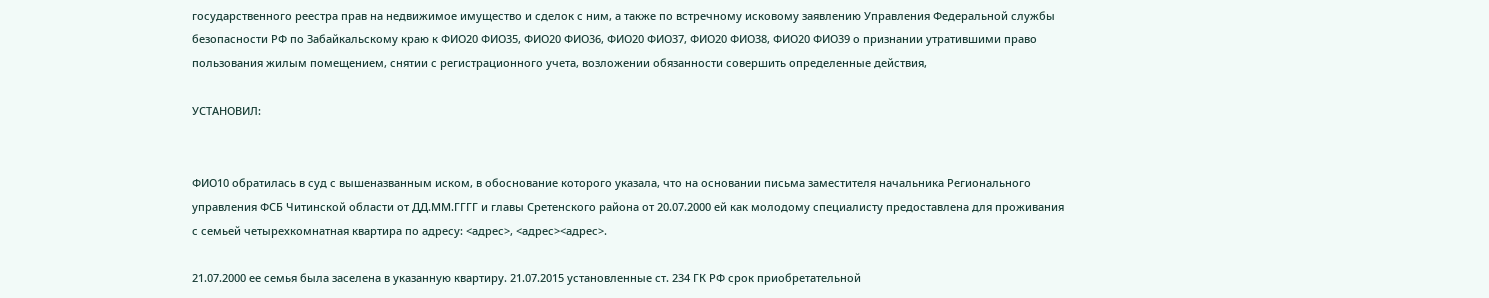государственного реестра прав на недвижимое имущество и сделок с ним, а также по встречному исковому заявлению Управления Федеральной службы безопасности РФ по Забайкальскому краю к ФИО20 ФИО35, ФИО20 ФИО36, ФИО20 ФИО37, ФИО20 ФИО38, ФИО20 ФИО39 о признании утратившими право пользования жилым помещением, снятии с регистрационного учета, возложении обязанности совершить определенные действия,

УСТАНОВИЛ:


ФИО10 обратилась в суд с вышеназванным иском, в обоснование которого указала, что на основании письма заместителя начальника Регионального управления ФСБ Читинской области от ДД.ММ.ГГГГ и главы Сретенского района от 20.07.2000 ей как молодому специалисту предоставлена для проживания с семьей четырехкомнатная квартира по адресу: <адрес>, <адрес><адрес>.

21.07.2000 ее семья была заселена в указанную квартиру. 21.07.2015 установленные ст. 234 ГК РФ срок приобретательной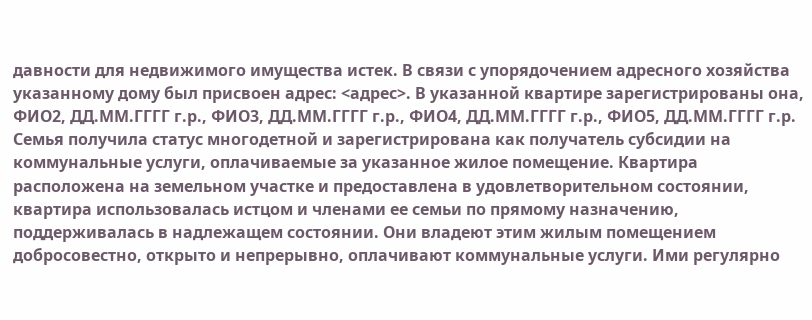давности для недвижимого имущества истек. В связи с упорядочением адресного хозяйства указанному дому был присвоен адрес: <адрес>. В указанной квартире зарегистрированы она, ФИО2, ДД.ММ.ГГГГ г.р., ФИО3, ДД.ММ.ГГГГ г.р., ФИО4, ДД.ММ.ГГГГ г.р., ФИО5, ДД.ММ.ГГГГ г.р. Семья получила статус многодетной и зарегистрирована как получатель субсидии на коммунальные услуги, оплачиваемые за указанное жилое помещение. Квартира расположена на земельном участке и предоставлена в удовлетворительном состоянии, квартира использовалась истцом и членами ее семьи по прямому назначению, поддерживалась в надлежащем состоянии. Они владеют этим жилым помещением добросовестно, открыто и непрерывно, оплачивают коммунальные услуги. Ими регулярно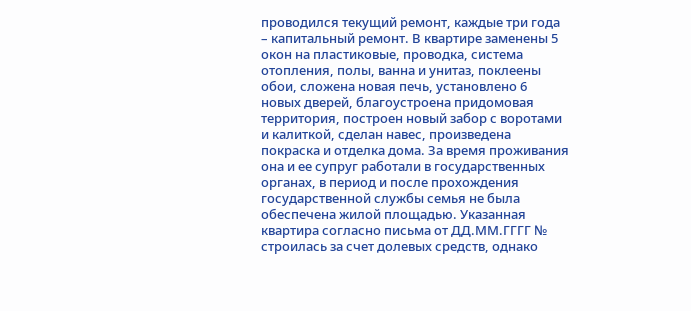проводился текущий ремонт, каждые три года – капитальный ремонт. В квартире заменены 5 окон на пластиковые, проводка, система отопления, полы, ванна и унитаз, поклеены обои, сложена новая печь, установлено 6 новых дверей, благоустроена придомовая территория, построен новый забор с воротами и калиткой, сделан навес, произведена покраска и отделка дома. За время проживания она и ее супруг работали в государственных органах, в период и после прохождения государственной службы семья не была обеспечена жилой площадью. Указанная квартира согласно письма от ДД.ММ.ГГГГ № строилась за счет долевых средств, однако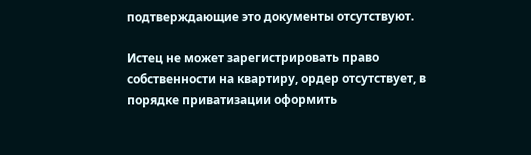подтверждающие это документы отсутствуют.

Истец не может зарегистрировать право собственности на квартиру, ордер отсутствует, в порядке приватизации оформить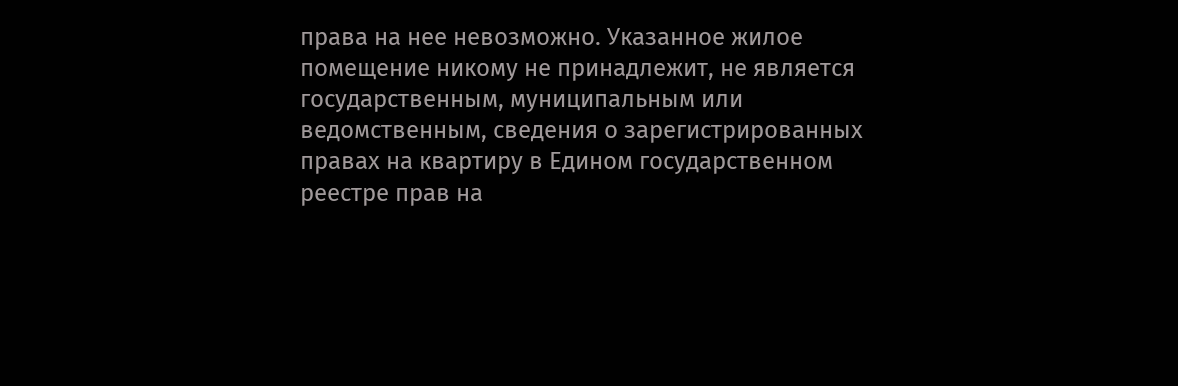права на нее невозможно. Указанное жилое помещение никому не принадлежит, не является государственным, муниципальным или ведомственным, сведения о зарегистрированных правах на квартиру в Едином государственном реестре прав на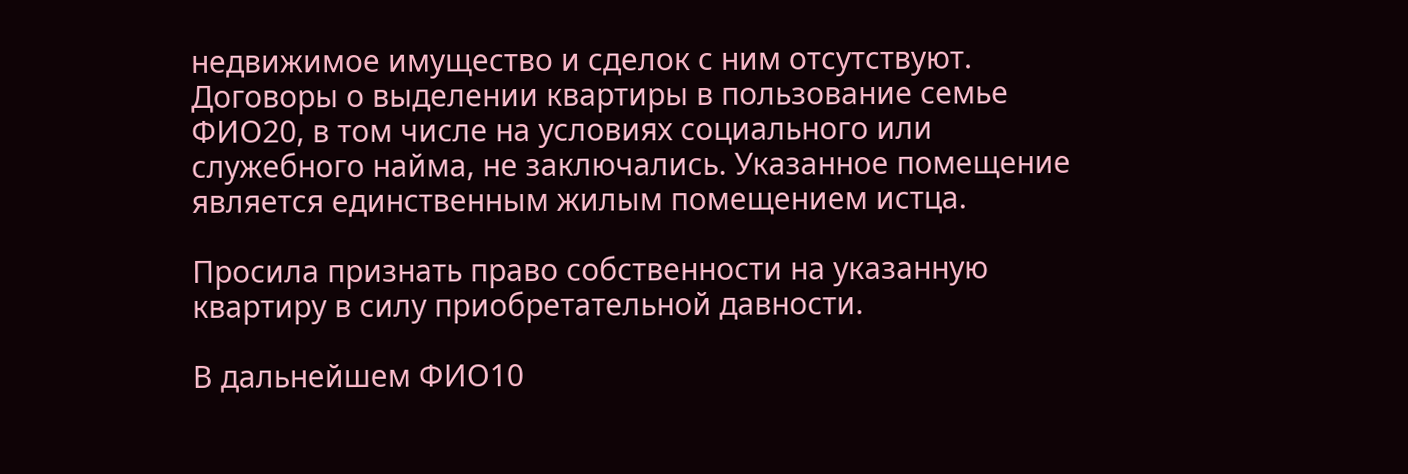недвижимое имущество и сделок с ним отсутствуют. Договоры о выделении квартиры в пользование семье ФИО20, в том числе на условиях социального или служебного найма, не заключались. Указанное помещение является единственным жилым помещением истца.

Просила признать право собственности на указанную квартиру в силу приобретательной давности.

В дальнейшем ФИО10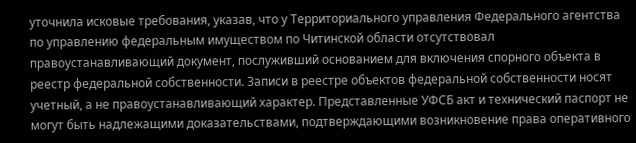уточнила исковые требования, указав, что у Территориального управления Федерального агентства по управлению федеральным имуществом по Читинской области отсутствовал правоустанавливающий документ, послуживший основанием для включения спорного объекта в реестр федеральной собственности. Записи в реестре объектов федеральной собственности носят учетный, а не правоустанавливающий характер. Представленные УФСБ акт и технический паспорт не могут быть надлежащими доказательствами, подтверждающими возникновение права оперативного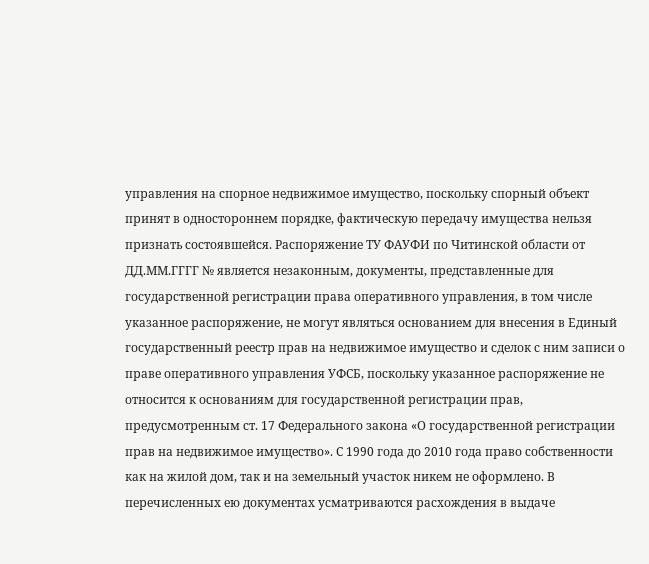управления на спорное недвижимое имущество, поскольку спорный объект принят в одностороннем порядке, фактическую передачу имущества нельзя признать состоявшейся. Распоряжение ТУ ФАУФИ по Читинской области от ДД.ММ.ГГГГ № является незаконным, документы, представленные для государственной регистрации права оперативного управления, в том числе указанное распоряжение, не могут являться основанием для внесения в Единый государственный реестр прав на недвижимое имущество и сделок с ним записи о праве оперативного управления УФСБ, поскольку указанное распоряжение не относится к основаниям для государственной регистрации прав, предусмотренным ст. 17 Федерального закона «О государственной регистрации прав на недвижимое имущество». С 1990 года до 2010 года право собственности как на жилой дом, так и на земельный участок никем не оформлено. В перечисленных ею документах усматриваются расхождения в выдаче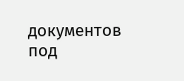документов под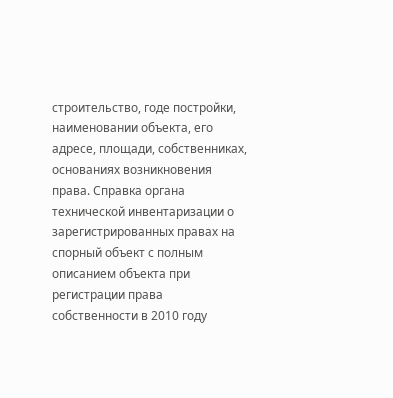строительство, годе постройки, наименовании объекта, его адресе, площади, собственниках, основаниях возникновения права. Справка органа технической инвентаризации о зарегистрированных правах на спорный объект с полным описанием объекта при регистрации права собственности в 2010 году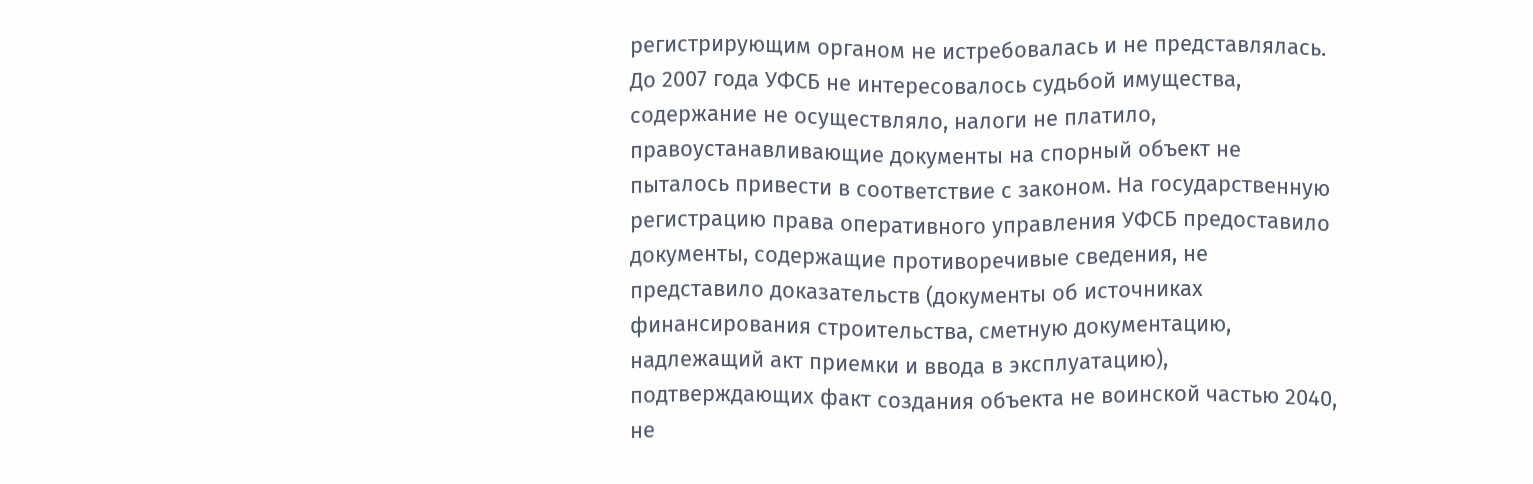регистрирующим органом не истребовалась и не представлялась. До 2007 года УФСБ не интересовалось судьбой имущества, содержание не осуществляло, налоги не платило, правоустанавливающие документы на спорный объект не пыталось привести в соответствие с законом. На государственную регистрацию права оперативного управления УФСБ предоставило документы, содержащие противоречивые сведения, не представило доказательств (документы об источниках финансирования строительства, сметную документацию, надлежащий акт приемки и ввода в эксплуатацию), подтверждающих факт создания объекта не воинской частью 2040, не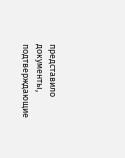представило документы, подтверждающие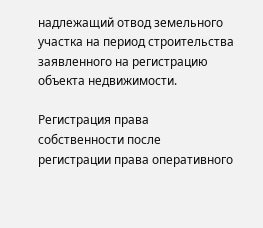надлежащий отвод земельного участка на период строительства заявленного на регистрацию объекта недвижимости.

Регистрация права собственности после регистрации права оперативного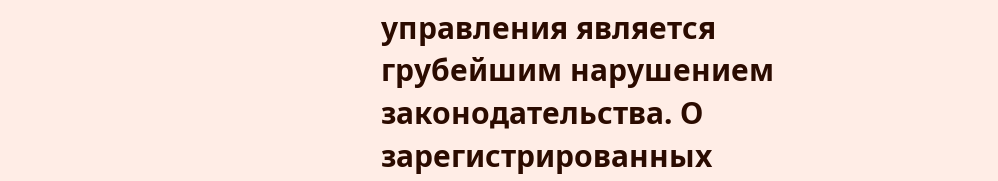управления является грубейшим нарушением законодательства. О зарегистрированных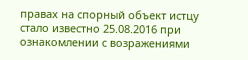правах на спорный объект истцу стало известно 25.08.2016 при ознакомлении с возражениями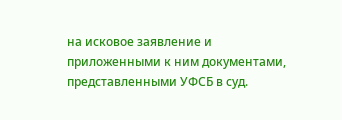на исковое заявление и приложенными к ним документами, представленными УФСБ в суд.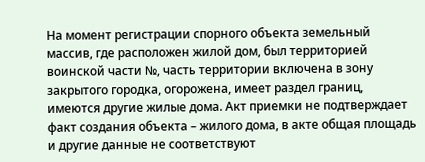На момент регистрации спорного объекта земельный массив, где расположен жилой дом, был территорией воинской части №, часть территории включена в зону закрытого городка, огорожена, имеет раздел границ, имеются другие жилые дома. Акт приемки не подтверждает факт создания объекта – жилого дома, в акте общая площадь и другие данные не соответствуют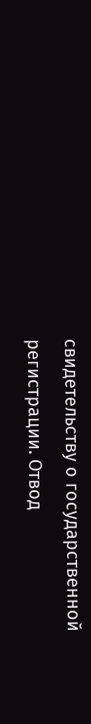свидетельству о государственной регистрации. Отвод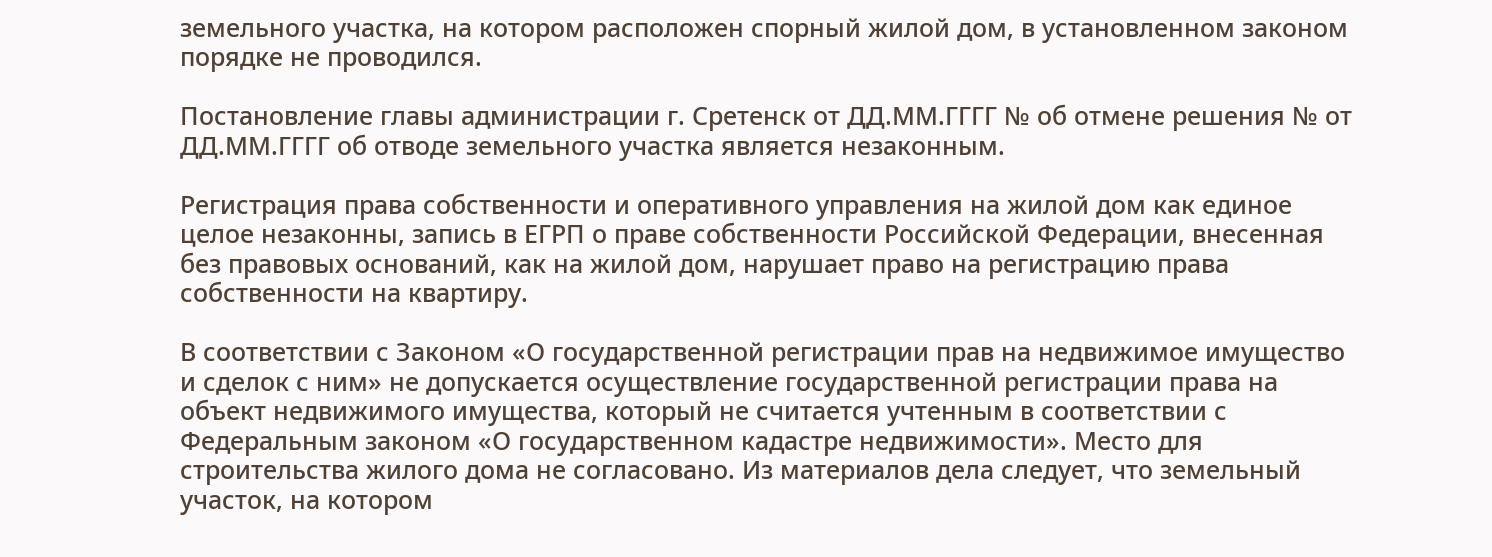земельного участка, на котором расположен спорный жилой дом, в установленном законом порядке не проводился.

Постановление главы администрации г. Сретенск от ДД.ММ.ГГГГ № об отмене решения № от ДД.ММ.ГГГГ об отводе земельного участка является незаконным.

Регистрация права собственности и оперативного управления на жилой дом как единое целое незаконны, запись в ЕГРП о праве собственности Российской Федерации, внесенная без правовых оснований, как на жилой дом, нарушает право на регистрацию права собственности на квартиру.

В соответствии с Законом «О государственной регистрации прав на недвижимое имущество и сделок с ним» не допускается осуществление государственной регистрации права на объект недвижимого имущества, который не считается учтенным в соответствии с Федеральным законом «О государственном кадастре недвижимости». Место для строительства жилого дома не согласовано. Из материалов дела следует, что земельный участок, на котором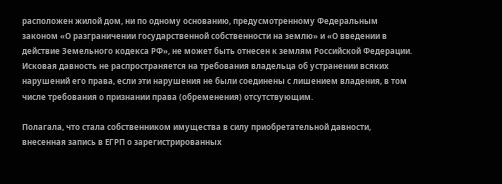расположен жилой дом, ни по одному основанию, предусмотренному Федеральным законом «О разграничении государственной собственности на землю» и «О введении в действие Земельного кодекса РФ», не может быть отнесен к землям Российской Федерации. Исковая давность не распространяется на требования владельца об устранении всяких нарушений его права, если эти нарушения не были соединены с лишением владения, в том числе требования о признании права (обременения) отсутствующим.

Полагала, что стала собственником имущества в силу приобретательной давности, внесенная запись в ЕГРП о зарегистрированных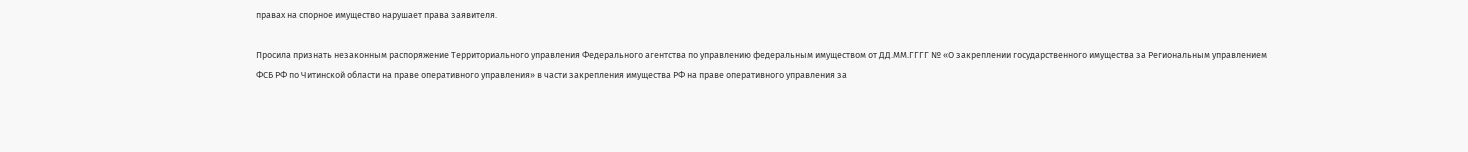правах на спорное имущество нарушает права заявителя.

Просила признать незаконным распоряжение Территориального управления Федерального агентства по управлению федеральным имуществом от ДД.ММ.ГГГГ № «О закреплении государственного имущества за Региональным управлением ФСБ РФ по Читинской области на праве оперативного управления» в части закрепления имущества РФ на праве оперативного управления за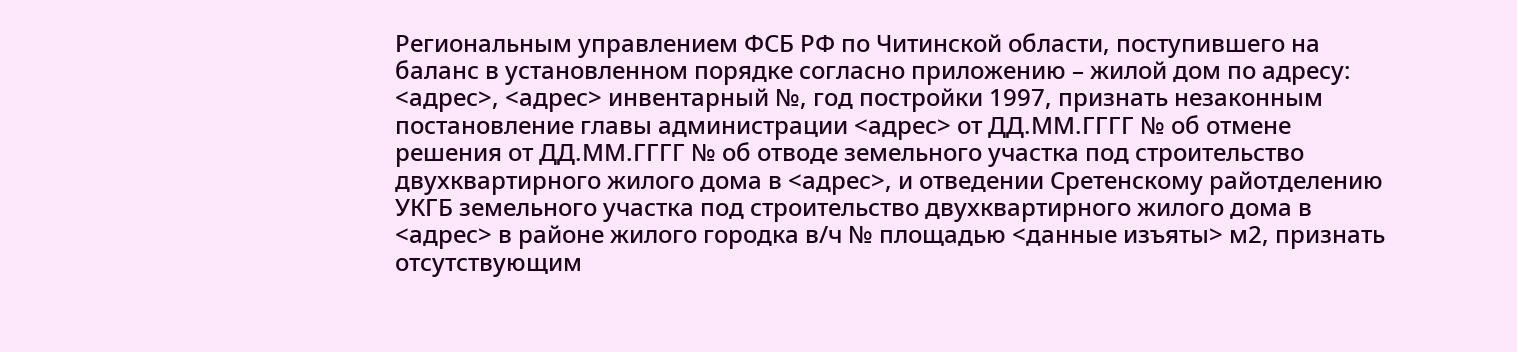Региональным управлением ФСБ РФ по Читинской области, поступившего на баланс в установленном порядке согласно приложению – жилой дом по адресу: <адрес>, <адрес> инвентарный №, год постройки 1997, признать незаконным постановление главы администрации <адрес> от ДД.ММ.ГГГГ № об отмене решения от ДД.ММ.ГГГГ № об отводе земельного участка под строительство двухквартирного жилого дома в <адрес>, и отведении Сретенскому райотделению УКГБ земельного участка под строительство двухквартирного жилого дома в <адрес> в районе жилого городка в/ч № площадью <данные изъяты> м2, признать отсутствующим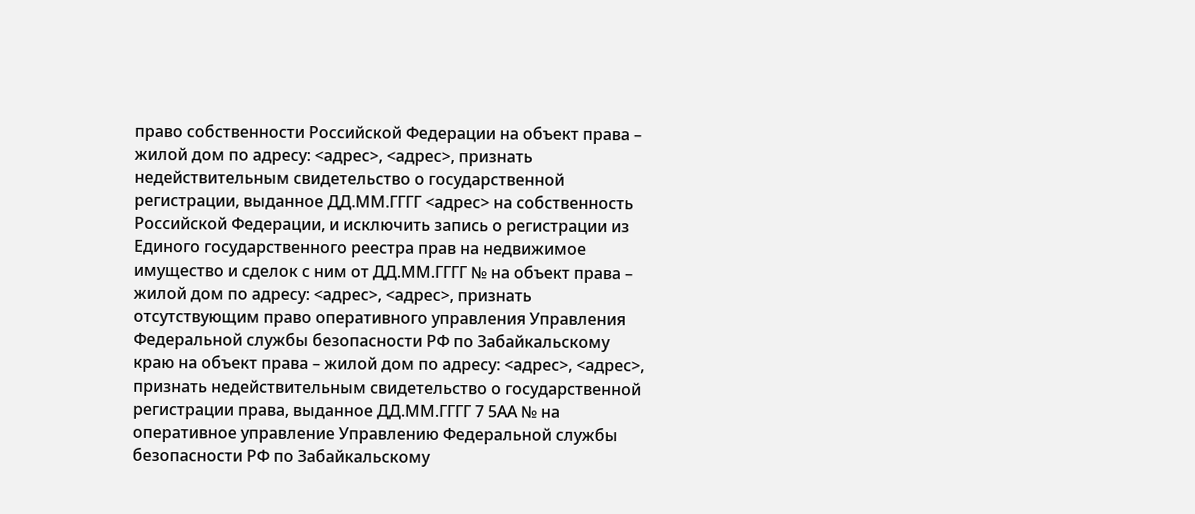право собственности Российской Федерации на объект права – жилой дом по адресу: <адрес>, <адрес>, признать недействительным свидетельство о государственной регистрации, выданное ДД.ММ.ГГГГ <адрес> на собственность Российской Федерации, и исключить запись о регистрации из Единого государственного реестра прав на недвижимое имущество и сделок с ним от ДД.ММ.ГГГГ № на объект права – жилой дом по адресу: <адрес>, <адрес>, признать отсутствующим право оперативного управления Управления Федеральной службы безопасности РФ по Забайкальскому краю на объект права – жилой дом по адресу: <адрес>, <адрес>, признать недействительным свидетельство о государственной регистрации права, выданное ДД.ММ.ГГГГ 7 5АА № на оперативное управление Управлению Федеральной службы безопасности РФ по Забайкальскому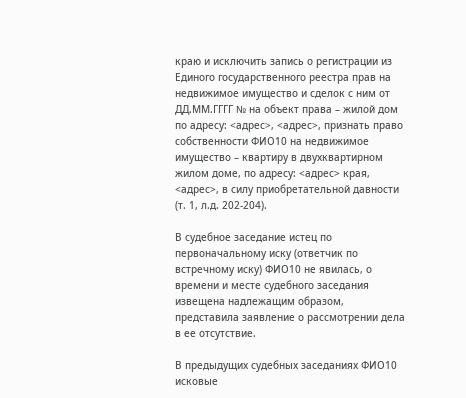краю и исключить запись о регистрации из Единого государственного реестра прав на недвижимое имущество и сделок с ним от ДД.ММ.ГГГГ № на объект права – жилой дом по адресу: <адрес>, <адрес>, признать право собственности ФИО10 на недвижимое имущество – квартиру в двухквартирном жилом доме, по адресу: <адрес> края, <адрес>, в силу приобретательной давности (т. 1, л.д. 202-204).

В судебное заседание истец по первоначальному иску (ответчик по встречному иску) ФИО10 не явилась, о времени и месте судебного заседания извещена надлежащим образом, представила заявление о рассмотрении дела в ее отсутствие.

В предыдущих судебных заседаниях ФИО10 исковые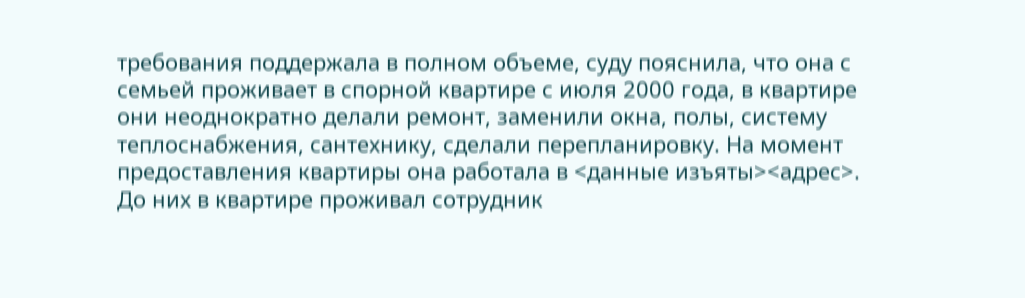требования поддержала в полном объеме, суду пояснила, что она с семьей проживает в спорной квартире с июля 2000 года, в квартире они неоднократно делали ремонт, заменили окна, полы, систему теплоснабжения, сантехнику, сделали перепланировку. На момент предоставления квартиры она работала в <данные изъяты><адрес>. До них в квартире проживал сотрудник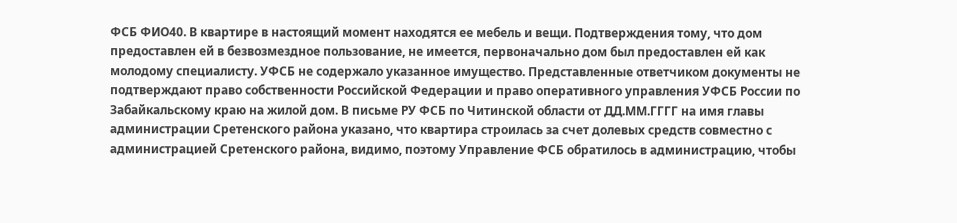ФСБ ФИО40. В квартире в настоящий момент находятся ее мебель и вещи. Подтверждения тому, что дом предоставлен ей в безвозмездное пользование, не имеется, первоначально дом был предоставлен ей как молодому специалисту. УФСБ не содержало указанное имущество. Представленные ответчиком документы не подтверждают право собственности Российской Федерации и право оперативного управления УФСБ России по Забайкальскому краю на жилой дом. В письме РУ ФСБ по Читинской области от ДД.ММ.ГГГГ на имя главы администрации Сретенского района указано, что квартира строилась за счет долевых средств совместно с администрацией Сретенского района, видимо, поэтому Управление ФСБ обратилось в администрацию, чтобы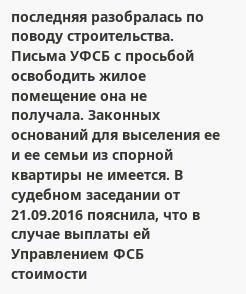последняя разобралась по поводу строительства. Письма УФСБ с просьбой освободить жилое помещение она не получала. Законных оснований для выселения ее и ее семьи из спорной квартиры не имеется. В судебном заседании от 21.09.2016 пояснила, что в случае выплаты ей Управлением ФСБ стоимости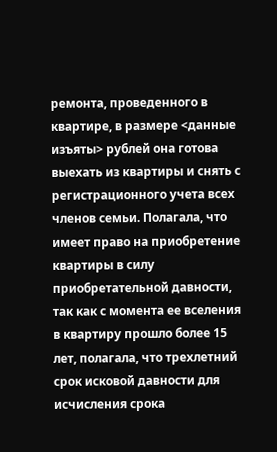ремонта, проведенного в квартире, в размере <данные изъяты> рублей она готова выехать из квартиры и снять с регистрационного учета всех членов семьи. Полагала, что имеет право на приобретение квартиры в силу приобретательной давности, так как с момента ее вселения в квартиру прошло более 15 лет, полагала, что трехлетний срок исковой давности для исчисления срока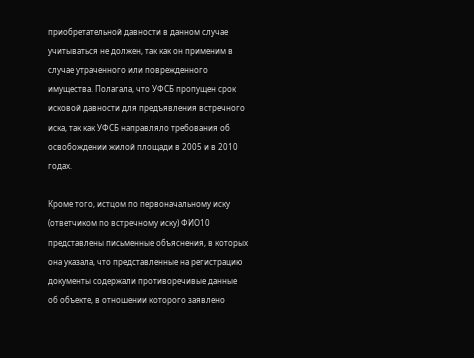приобретательной давности в данном случае учитываться не должен, так как он применим в случае утраченного или поврежденного имущества. Полагала, что УФСБ пропущен срок исковой давности для предъявления встречного иска, так как УФСБ направляло требования об освобождении жилой площади в 2005 и в 2010 годах.

Кроме того, истцом по первоначальному иску (ответчиком по встречному иску) ФИО10 представлены письменные объяснения, в которых она указала, что представленные на регистрацию документы содержали противоречивые данные об объекте, в отношении которого заявлено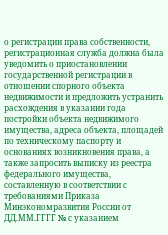о регистрации права собственности, регистрационная служба должна была уведомить о приостановлении государственной регистрации в отношении спорного объекта недвижимости и предложить устранить расхождения в указании года постройки объекта недвижимого имущества, адреса объекта, площадей по техническому паспорту и основаниях возникновения права, а также запросить выписку из реестра федерального имущества, составленную в соответствии с требованиями Приказа Минэкономразвития России от ДД.ММ.ГГГГ № с указанием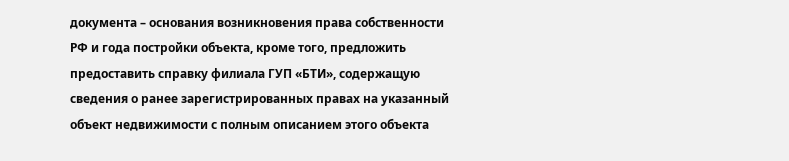документа – основания возникновения права собственности РФ и года постройки объекта, кроме того, предложить предоставить справку филиала ГУП «БТИ», содержащую сведения о ранее зарегистрированных правах на указанный объект недвижимости с полным описанием этого объекта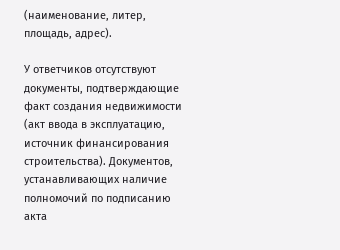(наименование, литер, площадь, адрес).

У ответчиков отсутствуют документы, подтверждающие факт создания недвижимости (акт ввода в эксплуатацию, источник финансирования строительства). Документов, устанавливающих наличие полномочий по подписанию акта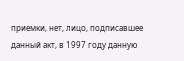приемки, нет, лицо, подписавшее данный акт, в 1997 году данную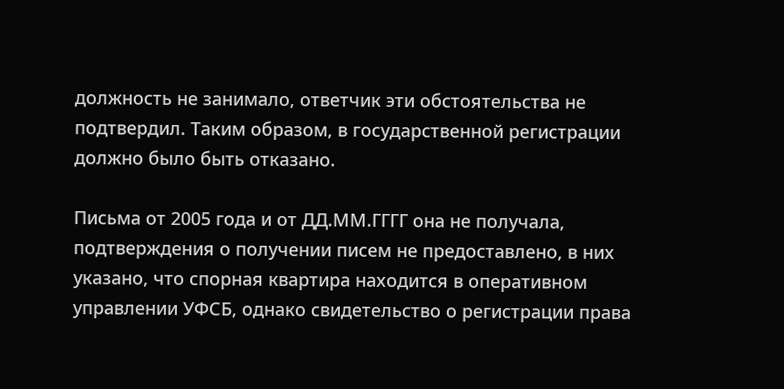должность не занимало, ответчик эти обстоятельства не подтвердил. Таким образом, в государственной регистрации должно было быть отказано.

Письма от 2005 года и от ДД.ММ.ГГГГ она не получала, подтверждения о получении писем не предоставлено, в них указано, что спорная квартира находится в оперативном управлении УФСБ, однако свидетельство о регистрации права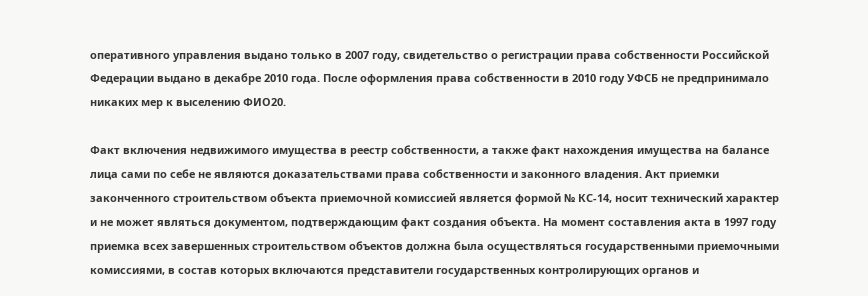оперативного управления выдано только в 2007 году, свидетельство о регистрации права собственности Российской Федерации выдано в декабре 2010 года. После оформления права собственности в 2010 году УФСБ не предпринимало никаких мер к выселению ФИО20.

Факт включения недвижимого имущества в реестр собственности, а также факт нахождения имущества на балансе лица сами по себе не являются доказательствами права собственности и законного владения. Акт приемки законченного строительством объекта приемочной комиссией является формой № КС-14, носит технический характер и не может являться документом, подтверждающим факт создания объекта. На момент составления акта в 1997 году приемка всех завершенных строительством объектов должна была осуществляться государственными приемочными комиссиями, в состав которых включаются представители государственных контролирующих органов и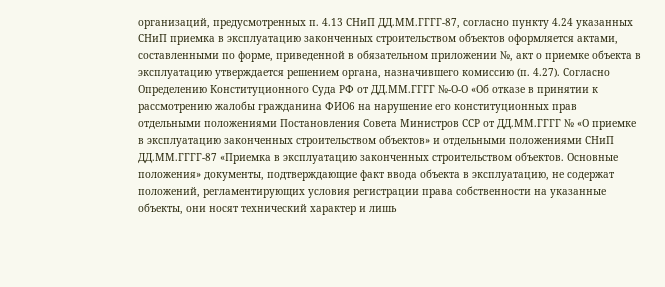организаций, предусмотренных п. 4.13 СНиП ДД.ММ.ГГГГ-87, согласно пункту 4.24 указанных СНиП приемка в эксплуатацию законченных строительством объектов оформляется актами, составленными по форме, приведенной в обязательном приложении №, акт о приемке объекта в эксплуатацию утверждается решением органа, назначившего комиссию (п. 4.27). Согласно Определению Конституционного Суда РФ от ДД.ММ.ГГГГ №-О-О «Об отказе в принятии к рассмотрению жалобы гражданина ФИО6 на нарушение его конституционных прав отдельными положениями Постановления Совета Министров ССР от ДД.ММ.ГГГГ № «О приемке в эксплуатацию законченных строительством объектов» и отдельными положениями СНиП ДД.ММ.ГГГГ-87 «Приемка в эксплуатацию законченных строительством объектов. Основные положения» документы, подтверждающие факт ввода объекта в эксплуатацию, не содержат положений, регламентирующих условия регистрации права собственности на указанные объекты, они носят технический характер и лишь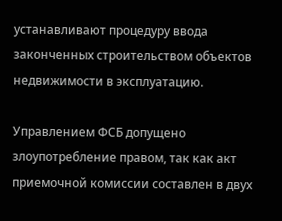устанавливают процедуру ввода законченных строительством объектов недвижимости в эксплуатацию.

Управлением ФСБ допущено злоупотребление правом, так как акт приемочной комиссии составлен в двух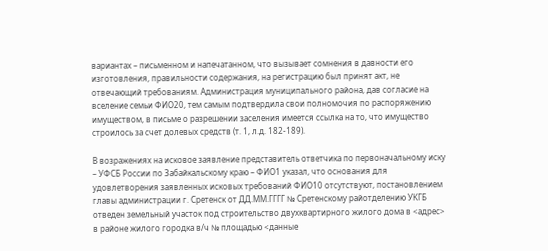вариантах – письменном и напечатанном, что вызывает сомнения в давности его изготовления, правильности содержания, на регистрацию был принят акт, не отвечающий требованиям. Администрация муниципального района, дав согласие на вселение семьи ФИО20, тем самым подтвердила свои полномочия по распоряжению имуществом, в письме о разрешении заселения имеется ссылка на то, что имущество строилось за счет долевых средств (т. 1, л.д. 182-189).

В возражениях на исковое заявление представитель ответчика по первоначальному иску – УФСБ России по Забайкальскому краю – ФИО1 указал, что основания для удовлетворения заявленных исковых требований ФИО10 отсутствуют, постановлением главы администрации г. Сретенск от ДД.ММ.ГГГГ № Сретенскому райотделению УКГБ отведен земельный участок под строительство двухквартирного жилого дома в <адрес> в районе жилого городка в/ч № площадью <данные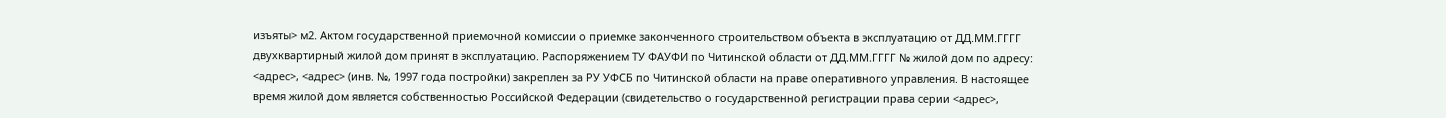изъяты> м2. Актом государственной приемочной комиссии о приемке законченного строительством объекта в эксплуатацию от ДД.ММ.ГГГГ двухквартирный жилой дом принят в эксплуатацию. Распоряжением ТУ ФАУФИ по Читинской области от ДД.ММ.ГГГГ № жилой дом по адресу: <адрес>, <адрес> (инв. №, 1997 года постройки) закреплен за РУ УФСБ по Читинской области на праве оперативного управления. В настоящее время жилой дом является собственностью Российской Федерации (свидетельство о государственной регистрации права серии <адрес>,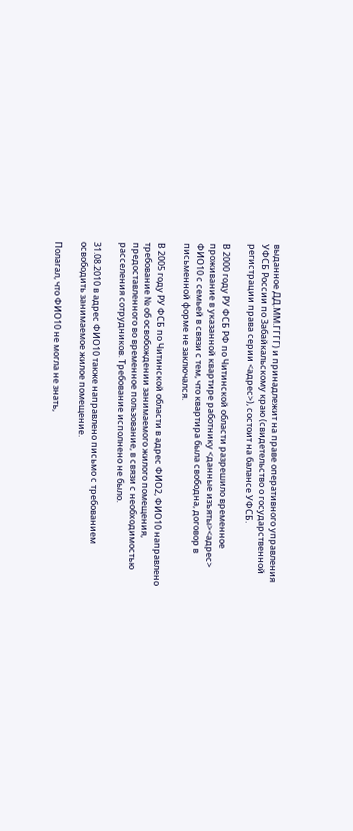выданное ДД.ММ.ГГГГ) и принадлежит на праве оперативного управления УФСБ России по Забайкальскому краю (свидетельство о государственной регистрации права серии <адрес>), состоит на балансе УФСБ.

В 2000 году РУ ФСБ РФ по Читинской области разрешило временное проживание в указанной квартире работнику <данные изъяты><адрес> ФИО10 с семьей в связи с тем, что квартира была свободна, договор в письменной форме не заключался.

В 2005 году РУ ФСБ по Читинской области в адрес ФИО2, ФИО10 направлено требование № об освобождении занимаемого жилого помещения, предоставленного во временное пользование, в связи с необходимостью расселения сотрудников. Требование исполнено не было.

31.08.2010 в адрес ФИО10 также направлено письмо с требованием освободить занимаемое жилое помещение.

Полагал, что ФИО10 не могла не знать,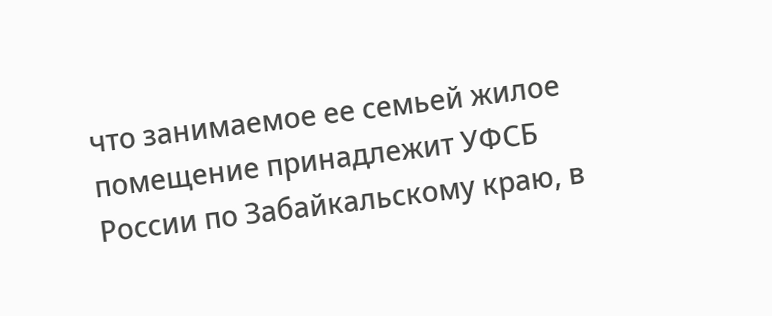что занимаемое ее семьей жилое помещение принадлежит УФСБ России по Забайкальскому краю, в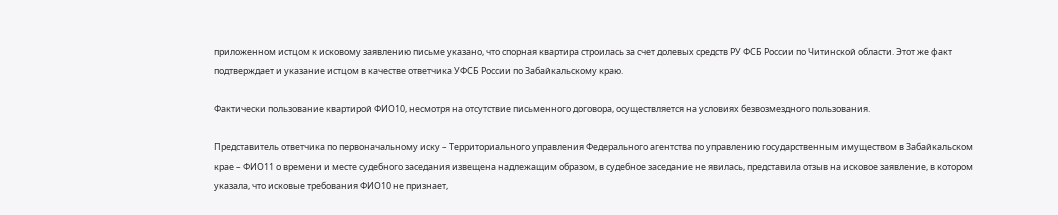приложенном истцом к исковому заявлению письме указано, что спорная квартира строилась за счет долевых средств РУ ФСБ России по Читинской области. Этот же факт подтверждает и указание истцом в качестве ответчика УФСБ России по Забайкальскому краю.

Фактически пользование квартирой ФИО10, несмотря на отсутствие письменного договора, осуществляется на условиях безвозмездного пользования.

Представитель ответчика по первоначальному иску – Территориального управления Федерального агентства по управлению государственным имуществом в Забайкальском крае – ФИО11 о времени и месте судебного заседания извещена надлежащим образом, в судебное заседание не явилась, представила отзыв на исковое заявление, в котором указала, что исковые требования ФИО10 не признает,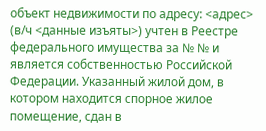объект недвижимости по адресу: <адрес> (в/ч <данные изъяты>) учтен в Реестре федерального имущества за № № и является собственностью Российской Федерации. Указанный жилой дом, в котором находится спорное жилое помещение, сдан в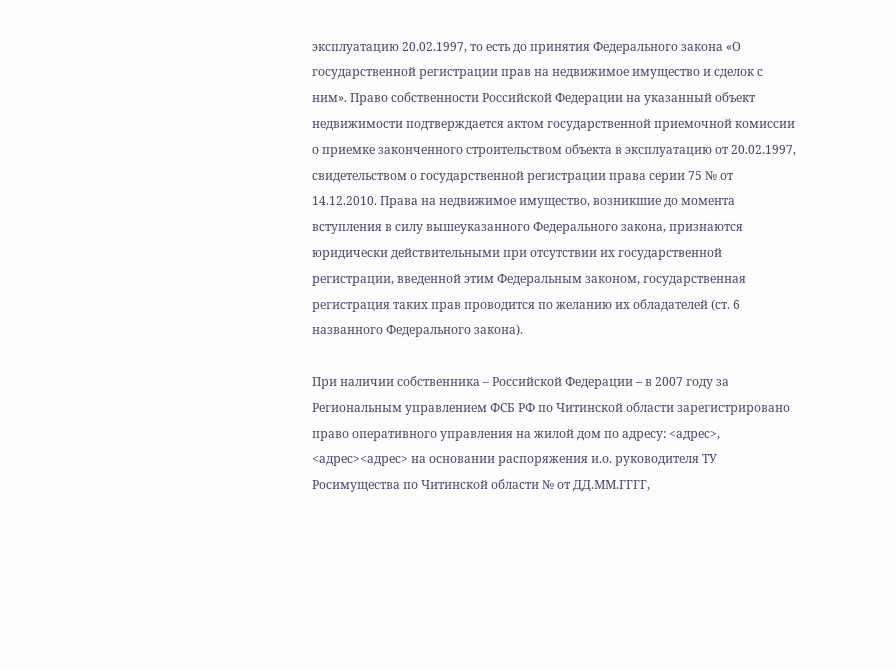эксплуатацию 20.02.1997, то есть до принятия Федерального закона «О государственной регистрации прав на недвижимое имущество и сделок с ним». Право собственности Российской Федерации на указанный объект недвижимости подтверждается актом государственной приемочной комиссии о приемке законченного строительством объекта в эксплуатацию от 20.02.1997, свидетельством о государственной регистрации права серии 75 № от 14.12.2010. Права на недвижимое имущество, возникшие до момента вступления в силу вышеуказанного Федерального закона, признаются юридически действительными при отсутствии их государственной регистрации, введенной этим Федеральным законом, государственная регистрация таких прав проводится по желанию их обладателей (ст. 6 названного Федерального закона).

При наличии собственника – Российской Федерации – в 2007 году за Региональным управлением ФСБ РФ по Читинской области зарегистрировано право оперативного управления на жилой дом по адресу: <адрес>, <адрес><адрес> на основании распоряжения и.о. руководителя ТУ Росимущества по Читинской области № от ДД.ММ.ГГГГ,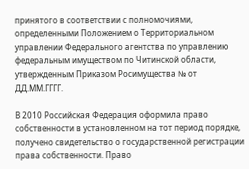принятого в соответствии с полномочиями, определенными Положением о Территориальном управлении Федерального агентства по управлению федеральным имуществом по Читинской области, утвержденным Приказом Росимущества № от ДД.ММ.ГГГГ.

В 2010 Российская Федерация оформила право собственности в установленном на тот период порядке, получено свидетельство о государственной регистрации права собственности. Право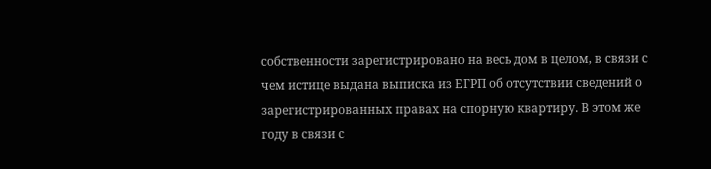собственности зарегистрировано на весь дом в целом, в связи с чем истице выдана выписка из ЕГРП об отсутствии сведений о зарегистрированных правах на спорную квартиру. В этом же году в связи с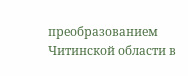преобразованием Читинской области в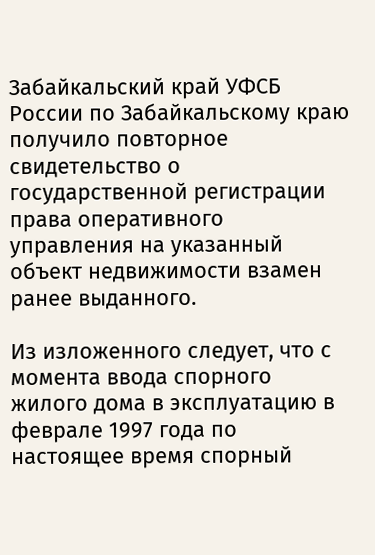Забайкальский край УФСБ России по Забайкальскому краю получило повторное свидетельство о государственной регистрации права оперативного управления на указанный объект недвижимости взамен ранее выданного.

Из изложенного следует, что с момента ввода спорного жилого дома в эксплуатацию в феврале 1997 года по настоящее время спорный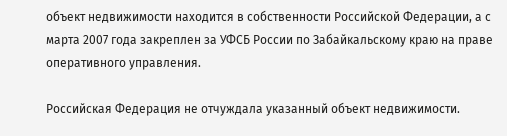объект недвижимости находится в собственности Российской Федерации, а с марта 2007 года закреплен за УФСБ России по Забайкальскому краю на праве оперативного управления.

Российская Федерация не отчуждала указанный объект недвижимости.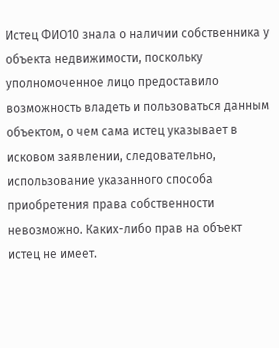Истец ФИО10 знала о наличии собственника у объекта недвижимости, поскольку уполномоченное лицо предоставило возможность владеть и пользоваться данным объектом, о чем сама истец указывает в исковом заявлении, следовательно, использование указанного способа приобретения права собственности невозможно. Каких-либо прав на объект истец не имеет.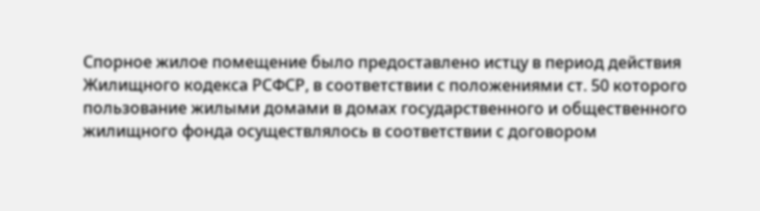Спорное жилое помещение было предоставлено истцу в период действия Жилищного кодекса РСФСР, в соответствии с положениями ст. 50 которого пользование жилыми домами в домах государственного и общественного жилищного фонда осуществлялось в соответствии с договором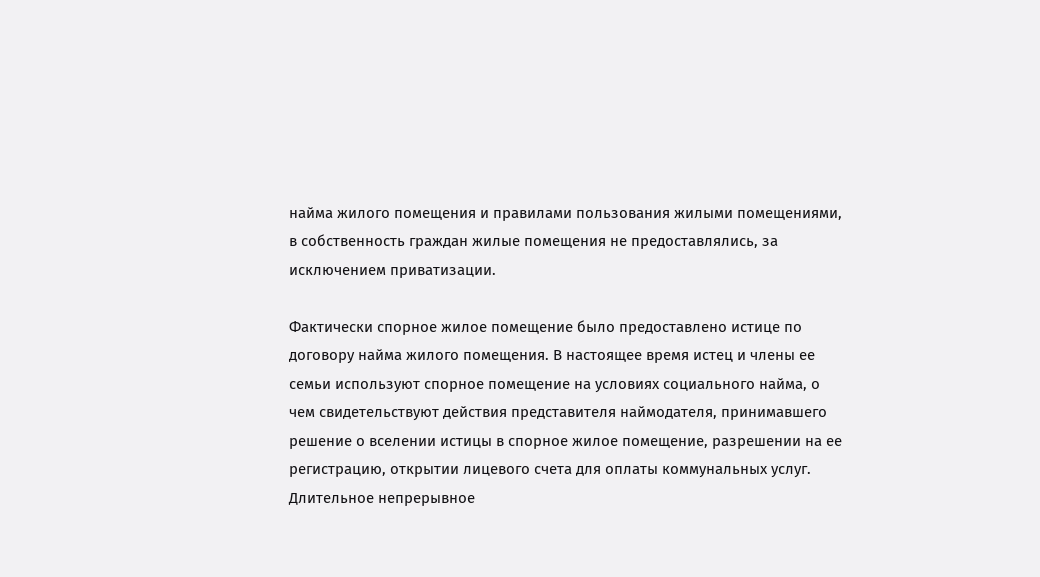найма жилого помещения и правилами пользования жилыми помещениями, в собственность граждан жилые помещения не предоставлялись, за исключением приватизации.

Фактически спорное жилое помещение было предоставлено истице по договору найма жилого помещения. В настоящее время истец и члены ее семьи используют спорное помещение на условиях социального найма, о чем свидетельствуют действия представителя наймодателя, принимавшего решение о вселении истицы в спорное жилое помещение, разрешении на ее регистрацию, открытии лицевого счета для оплаты коммунальных услуг. Длительное непрерывное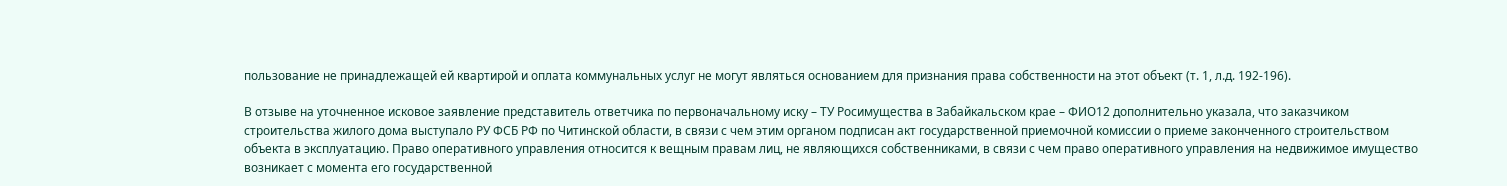пользование не принадлежащей ей квартирой и оплата коммунальных услуг не могут являться основанием для признания права собственности на этот объект (т. 1, л.д. 192-196).

В отзыве на уточненное исковое заявление представитель ответчика по первоначальному иску – ТУ Росимущества в Забайкальском крае – ФИО12 дополнительно указала, что заказчиком строительства жилого дома выступало РУ ФСБ РФ по Читинской области, в связи с чем этим органом подписан акт государственной приемочной комиссии о приеме законченного строительством объекта в эксплуатацию. Право оперативного управления относится к вещным правам лиц, не являющихся собственниками, в связи с чем право оперативного управления на недвижимое имущество возникает с момента его государственной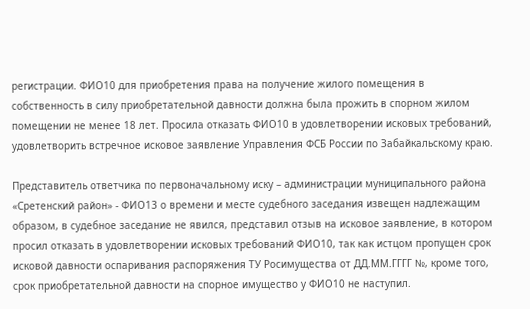регистрации. ФИО10 для приобретения права на получение жилого помещения в собственность в силу приобретательной давности должна была прожить в спорном жилом помещении не менее 18 лет. Просила отказать ФИО10 в удовлетворении исковых требований, удовлетворить встречное исковое заявление Управления ФСБ России по Забайкальскому краю.

Представитель ответчика по первоначальному иску – администрации муниципального района «Сретенский район» - ФИО13 о времени и месте судебного заседания извещен надлежащим образом, в судебное заседание не явился, представил отзыв на исковое заявление, в котором просил отказать в удовлетворении исковых требований ФИО10, так как истцом пропущен срок исковой давности оспаривания распоряжения ТУ Росимущества от ДД.ММ.ГГГГ №, кроме того, срок приобретательной давности на спорное имущество у ФИО10 не наступил.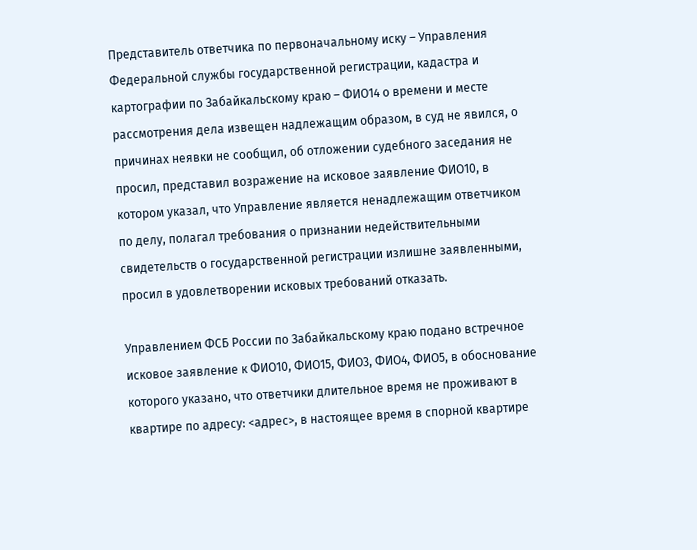Представитель ответчика по первоначальному иску – Управления Федеральной службы государственной регистрации, кадастра и картографии по Забайкальскому краю – ФИО14 о времени и месте рассмотрения дела извещен надлежащим образом, в суд не явился, о причинах неявки не сообщил, об отложении судебного заседания не просил, представил возражение на исковое заявление ФИО10, в котором указал, что Управление является ненадлежащим ответчиком по делу, полагал требования о признании недействительными свидетельств о государственной регистрации излишне заявленными, просил в удовлетворении исковых требований отказать.

Управлением ФСБ России по Забайкальскому краю подано встречное исковое заявление к ФИО10, ФИО15, ФИО3, ФИО4, ФИО5, в обоснование которого указано, что ответчики длительное время не проживают в квартире по адресу: <адрес>, в настоящее время в спорной квартире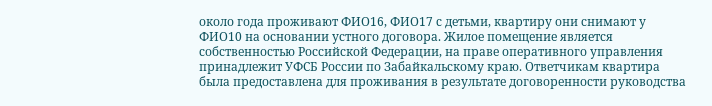около года проживают ФИО16, ФИО17 с детьми, квартиру они снимают у ФИО10 на основании устного договора. Жилое помещение является собственностью Российской Федерации, на праве оперативного управления принадлежит УФСБ России по Забайкальскому краю. Ответчикам квартира была предоставлена для проживания в результате договоренности руководства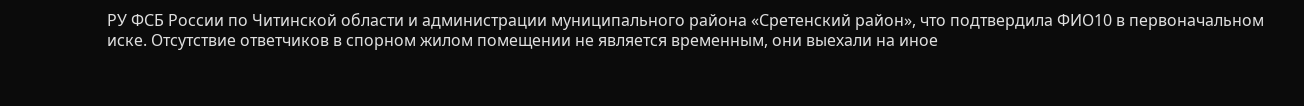РУ ФСБ России по Читинской области и администрации муниципального района «Сретенский район», что подтвердила ФИО10 в первоначальном иске. Отсутствие ответчиков в спорном жилом помещении не является временным, они выехали на иное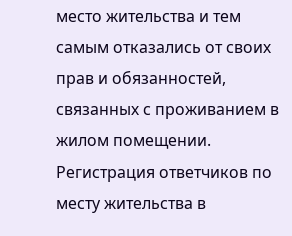место жительства и тем самым отказались от своих прав и обязанностей, связанных с проживанием в жилом помещении. Регистрация ответчиков по месту жительства в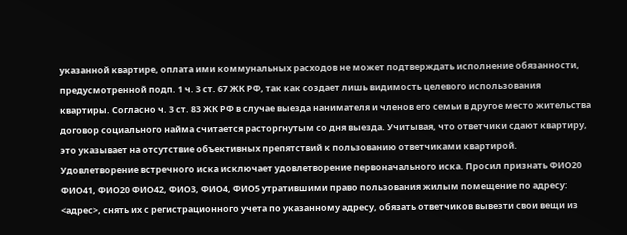указанной квартире, оплата ими коммунальных расходов не может подтверждать исполнение обязанности, предусмотренной подп. 1 ч. 3 ст. 67 ЖК РФ, так как создает лишь видимость целевого использования квартиры. Согласно ч. 3 ст. 83 ЖК РФ в случае выезда нанимателя и членов его семьи в другое место жительства договор социального найма считается расторгнутым со дня выезда. Учитывая, что ответчики сдают квартиру, это указывает на отсутствие объективных препятствий к пользованию ответчиками квартирой. Удовлетворение встречного иска исключает удовлетворение первоначального иска. Просил признать ФИО20 ФИО41, ФИО20 ФИО42, ФИО3, ФИО4, ФИО5 утратившими право пользования жилым помещение по адресу: <адрес>, снять их с регистрационного учета по указанному адресу, обязать ответчиков вывезти свои вещи из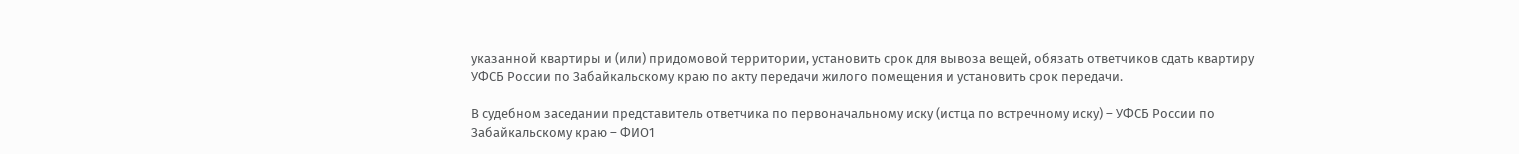указанной квартиры и (или) придомовой территории, установить срок для вывоза вещей, обязать ответчиков сдать квартиру УФСБ России по Забайкальскому краю по акту передачи жилого помещения и установить срок передачи.

В судебном заседании представитель ответчика по первоначальному иску (истца по встречному иску) – УФСБ России по Забайкальскому краю – ФИО1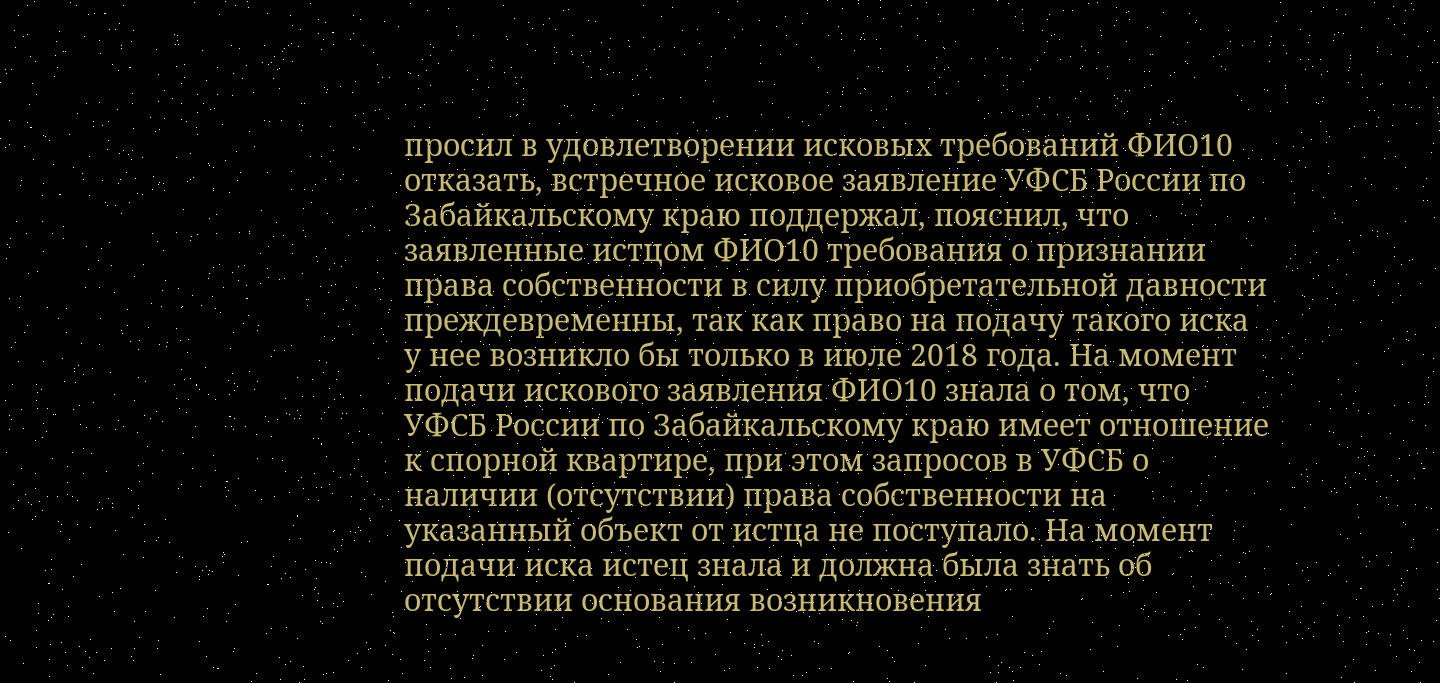просил в удовлетворении исковых требований ФИО10 отказать, встречное исковое заявление УФСБ России по Забайкальскому краю поддержал, пояснил, что заявленные истцом ФИО10 требования о признании права собственности в силу приобретательной давности преждевременны, так как право на подачу такого иска у нее возникло бы только в июле 2018 года. На момент подачи искового заявления ФИО10 знала о том, что УФСБ России по Забайкальскому краю имеет отношение к спорной квартире, при этом запросов в УФСБ о наличии (отсутствии) права собственности на указанный объект от истца не поступало. На момент подачи иска истец знала и должна была знать об отсутствии основания возникновения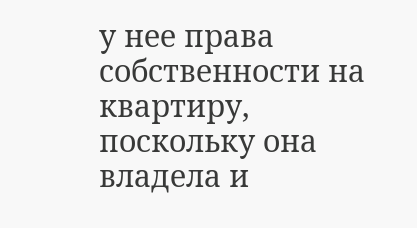у нее права собственности на квартиру, поскольку она владела и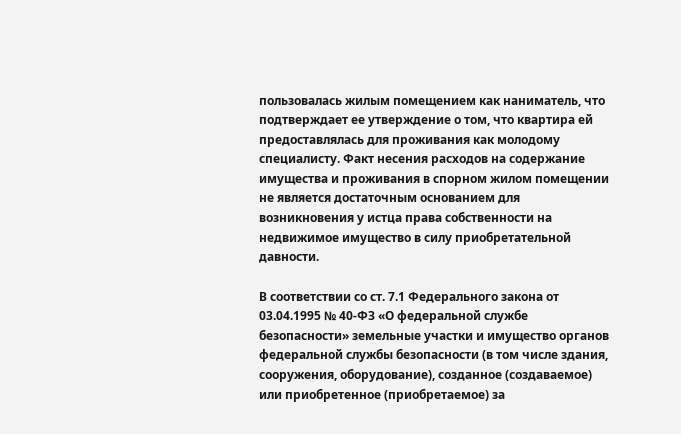пользовалась жилым помещением как наниматель, что подтверждает ее утверждение о том, что квартира ей предоставлялась для проживания как молодому специалисту. Факт несения расходов на содержание имущества и проживания в спорном жилом помещении не является достаточным основанием для возникновения у истца права собственности на недвижимое имущество в силу приобретательной давности.

В соответствии со ст. 7.1 Федерального закона от 03.04.1995 № 40-ФЗ «О федеральной службе безопасности» земельные участки и имущество органов федеральной службы безопасности (в том числе здания, сооружения, оборудование), созданное (создаваемое) или приобретенное (приобретаемое) за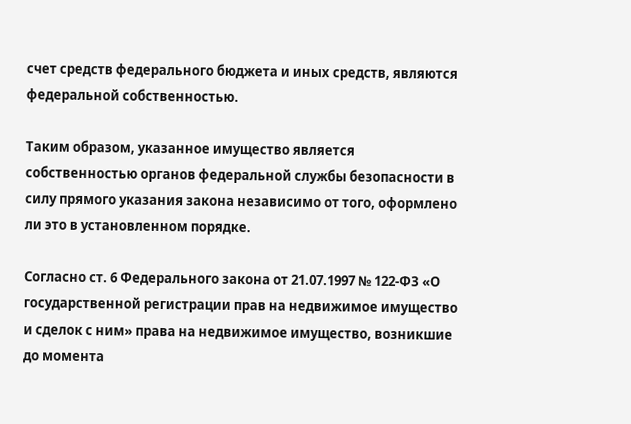счет средств федерального бюджета и иных средств, являются федеральной собственностью.

Таким образом, указанное имущество является собственностью органов федеральной службы безопасности в силу прямого указания закона независимо от того, оформлено ли это в установленном порядке.

Согласно ст. 6 Федерального закона от 21.07.1997 № 122-ФЗ «О государственной регистрации прав на недвижимое имущество и сделок с ним» права на недвижимое имущество, возникшие до момента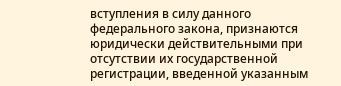вступления в силу данного федерального закона, признаются юридически действительными при отсутствии их государственной регистрации, введенной указанным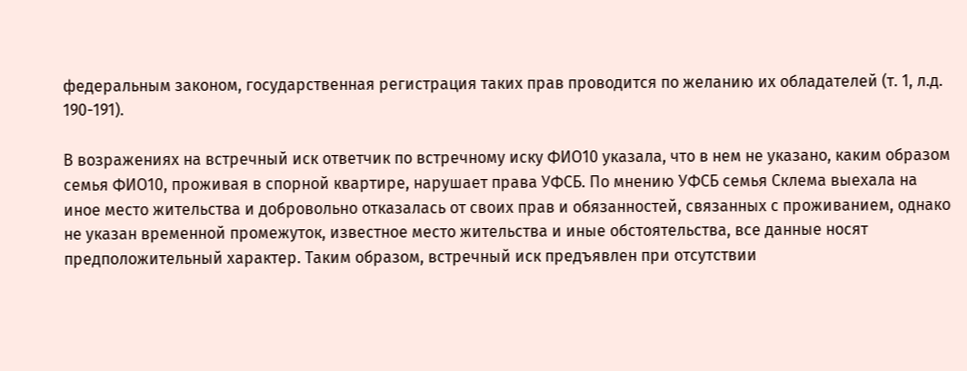федеральным законом, государственная регистрация таких прав проводится по желанию их обладателей (т. 1, л.д. 190-191).

В возражениях на встречный иск ответчик по встречному иску ФИО10 указала, что в нем не указано, каким образом семья ФИО10, проживая в спорной квартире, нарушает права УФСБ. По мнению УФСБ семья Склема выехала на иное место жительства и добровольно отказалась от своих прав и обязанностей, связанных с проживанием, однако не указан временной промежуток, известное место жительства и иные обстоятельства, все данные носят предположительный характер. Таким образом, встречный иск предъявлен при отсутствии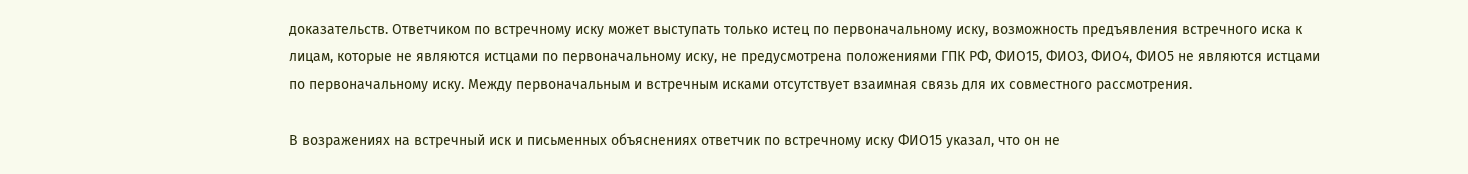доказательств. Ответчиком по встречному иску может выступать только истец по первоначальному иску, возможность предъявления встречного иска к лицам, которые не являются истцами по первоначальному иску, не предусмотрена положениями ГПК РФ, ФИО15, ФИО3, ФИО4, ФИО5 не являются истцами по первоначальному иску. Между первоначальным и встречным исками отсутствует взаимная связь для их совместного рассмотрения.

В возражениях на встречный иск и письменных объяснениях ответчик по встречному иску ФИО15 указал, что он не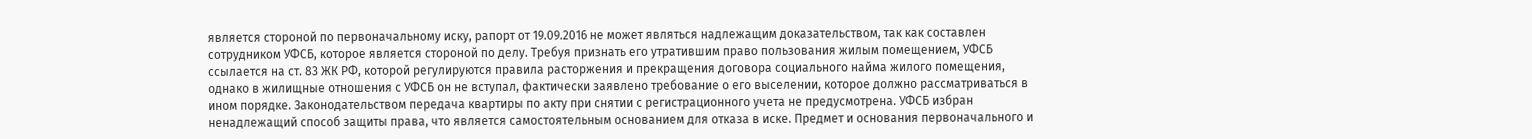является стороной по первоначальному иску, рапорт от 19.09.2016 не может являться надлежащим доказательством, так как составлен сотрудником УФСБ, которое является стороной по делу. Требуя признать его утратившим право пользования жилым помещением, УФСБ ссылается на ст. 83 ЖК РФ, которой регулируются правила расторжения и прекращения договора социального найма жилого помещения, однако в жилищные отношения с УФСБ он не вступал, фактически заявлено требование о его выселении, которое должно рассматриваться в ином порядке. Законодательством передача квартиры по акту при снятии с регистрационного учета не предусмотрена. УФСБ избран ненадлежащий способ защиты права, что является самостоятельным основанием для отказа в иске. Предмет и основания первоначального и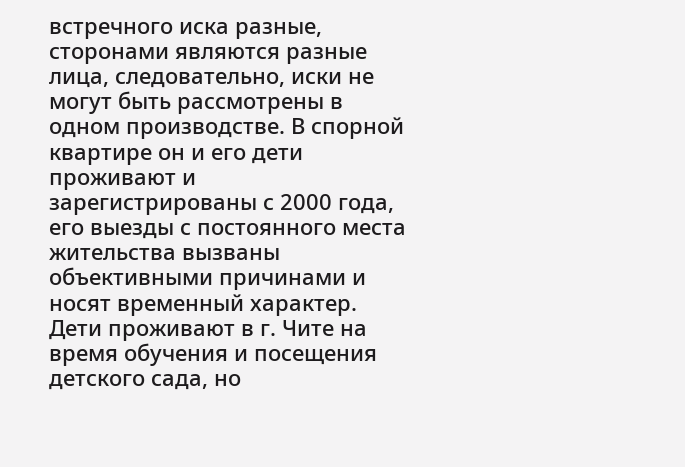встречного иска разные, сторонами являются разные лица, следовательно, иски не могут быть рассмотрены в одном производстве. В спорной квартире он и его дети проживают и зарегистрированы с 2000 года, его выезды с постоянного места жительства вызваны объективными причинами и носят временный характер. Дети проживают в г. Чите на время обучения и посещения детского сада, но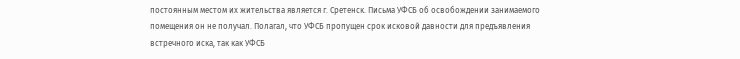постоянным местом их жительства является г. Сретенск. Письма УФСБ об освобождении занимаемого помещения он не получал. Полагал, что УФСБ пропущен срок исковой давности для предъявления встречного иска, так как УФСБ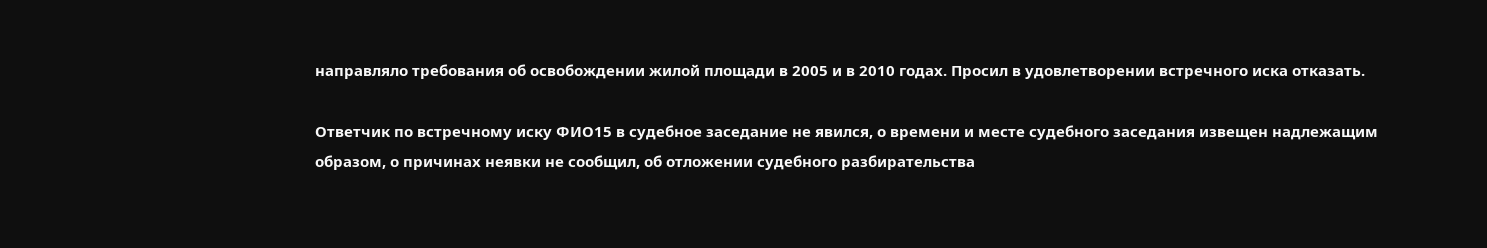направляло требования об освобождении жилой площади в 2005 и в 2010 годах. Просил в удовлетворении встречного иска отказать.

Ответчик по встречному иску ФИО15 в судебное заседание не явился, о времени и месте судебного заседания извещен надлежащим образом, о причинах неявки не сообщил, об отложении судебного разбирательства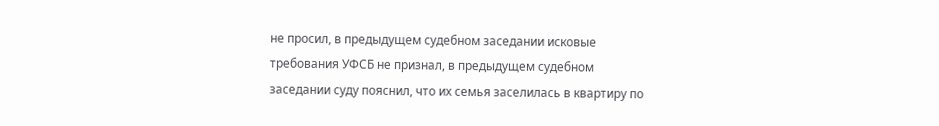не просил, в предыдущем судебном заседании исковые требования УФСБ не признал, в предыдущем судебном заседании суду пояснил, что их семья заселилась в квартиру по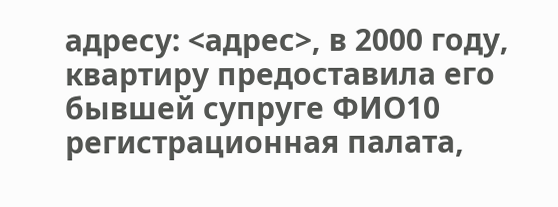адресу: <адрес>, в 2000 году, квартиру предоставила его бывшей супруге ФИО10 регистрационная палата,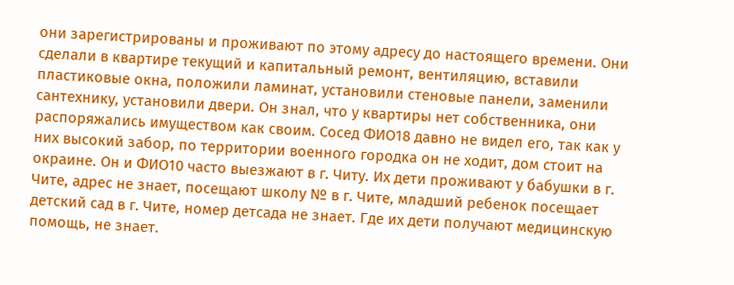они зарегистрированы и проживают по этому адресу до настоящего времени. Они сделали в квартире текущий и капитальный ремонт, вентиляцию, вставили пластиковые окна, положили ламинат, установили стеновые панели, заменили сантехнику, установили двери. Он знал, что у квартиры нет собственника, они распоряжались имуществом как своим. Сосед ФИО18 давно не видел его, так как у них высокий забор, по территории военного городка он не ходит, дом стоит на окраине. Он и ФИО10 часто выезжают в г. Читу. Их дети проживают у бабушки в г. Чите, адрес не знает, посещают школу № в г. Чите, младший ребенок посещает детский сад в г. Чите, номер детсада не знает. Где их дети получают медицинскую помощь, не знает.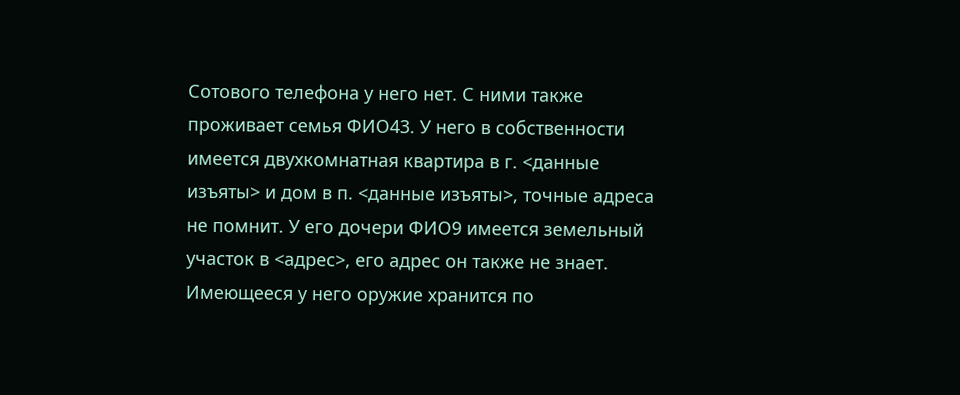Сотового телефона у него нет. С ними также проживает семья ФИО43. У него в собственности имеется двухкомнатная квартира в г. <данные изъяты> и дом в п. <данные изъяты>, точные адреса не помнит. У его дочери ФИО9 имеется земельный участок в <адрес>, его адрес он также не знает. Имеющееся у него оружие хранится по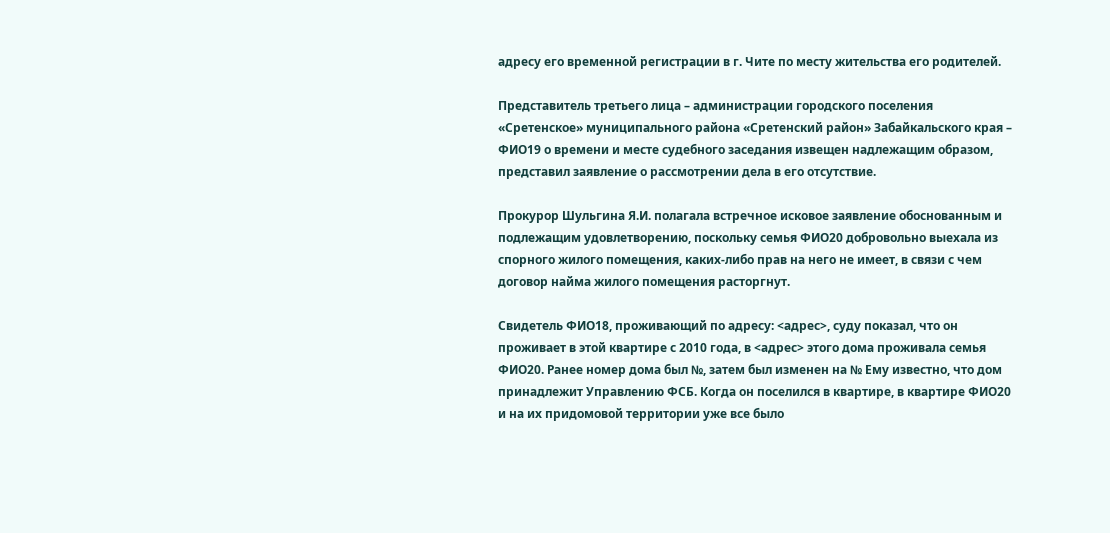адресу его временной регистрации в г. Чите по месту жительства его родителей.

Представитель третьего лица – администрации городского поселения «Сретенское» муниципального района «Сретенский район» Забайкальского края – ФИО19 о времени и месте судебного заседания извещен надлежащим образом, представил заявление о рассмотрении дела в его отсутствие.

Прокурор Шульгина Я.И. полагала встречное исковое заявление обоснованным и подлежащим удовлетворению, поскольку семья ФИО20 добровольно выехала из спорного жилого помещения, каких-либо прав на него не имеет, в связи с чем договор найма жилого помещения расторгнут.

Свидетель ФИО18, проживающий по адресу: <адрес>, суду показал, что он проживает в этой квартире с 2010 года, в <адрес> этого дома проживала семья ФИО20. Ранее номер дома был №, затем был изменен на № Ему известно, что дом принадлежит Управлению ФСБ. Когда он поселился в квартире, в квартире ФИО20 и на их придомовой территории уже все было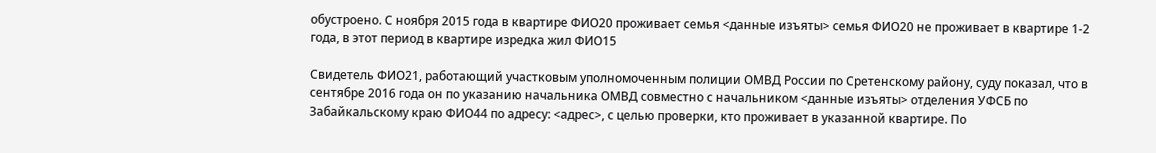обустроено. С ноября 2015 года в квартире ФИО20 проживает семья <данные изъяты> семья ФИО20 не проживает в квартире 1-2 года, в этот период в квартире изредка жил ФИО15

Свидетель ФИО21, работающий участковым уполномоченным полиции ОМВД России по Сретенскому району, суду показал, что в сентябре 2016 года он по указанию начальника ОМВД совместно с начальником <данные изъяты> отделения УФСБ по Забайкальскому краю ФИО44 по адресу: <адрес>, с целью проверки, кто проживает в указанной квартире. По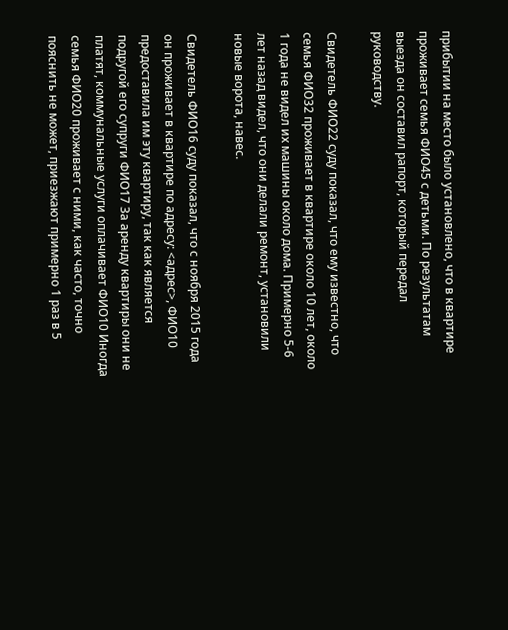прибытии на место было установлено, что в квартире проживает семья ФИО45 с детьми. По результатам выезда он составил рапорт, который передал руководству.

Свидетель ФИО22 суду показал, что ему известно, что семья ФИО32 проживает в квартире около 10 лет, около 1 года не видел их машины около дома. Примерно 5-6 лет назад видел, что они делали ремонт, установили новые ворота, навес.

Свидетель ФИО16 суду показал, что с ноября 2015 года он проживает в квартире по адресу: <адрес>, ФИО10 предоставила им эту квартиру, так как является подругой его супруги ФИО17 За аренду квартиры они не платят, коммунальные услуги оплачивает ФИО10 Иногда семья ФИО20 проживает с ними, как часто, точно пояснить не может, приезжают примерно 1 раз в 5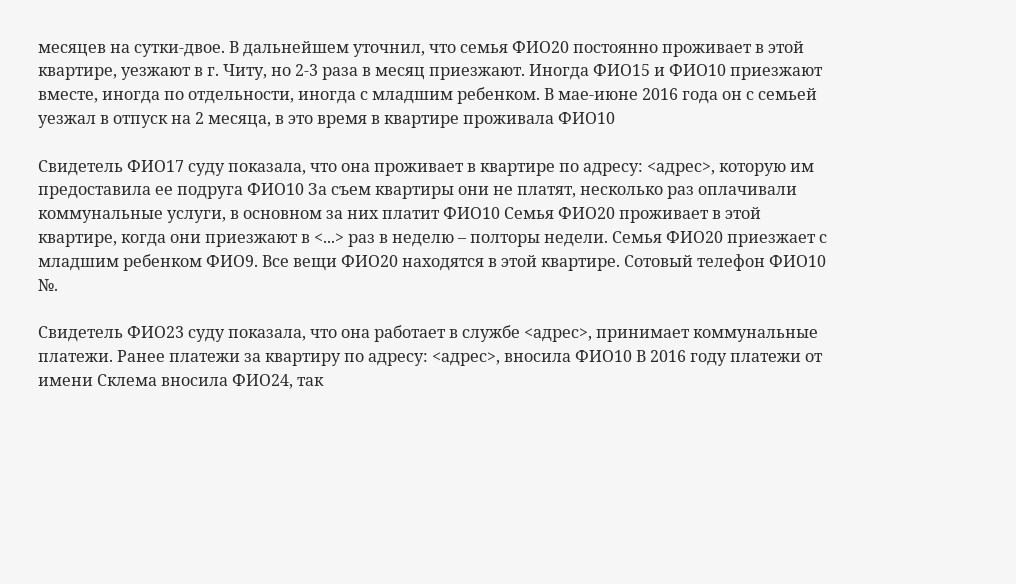месяцев на сутки-двое. В дальнейшем уточнил, что семья ФИО20 постоянно проживает в этой квартире, уезжают в г. Читу, но 2-3 раза в месяц приезжают. Иногда ФИО15 и ФИО10 приезжают вместе, иногда по отдельности, иногда с младшим ребенком. В мае-июне 2016 года он с семьей уезжал в отпуск на 2 месяца, в это время в квартире проживала ФИО10

Свидетель ФИО17 суду показала, что она проживает в квартире по адресу: <адрес>, которую им предоставила ее подруга ФИО10 За съем квартиры они не платят, несколько раз оплачивали коммунальные услуги, в основном за них платит ФИО10 Семья ФИО20 проживает в этой квартире, когда они приезжают в <...> раз в неделю – полторы недели. Семья ФИО20 приезжает с младшим ребенком ФИО9. Все вещи ФИО20 находятся в этой квартире. Сотовый телефон ФИО10 №.

Свидетель ФИО23 суду показала, что она работает в службе <адрес>, принимает коммунальные платежи. Ранее платежи за квартиру по адресу: <адрес>, вносила ФИО10 В 2016 году платежи от имени Склема вносила ФИО24, так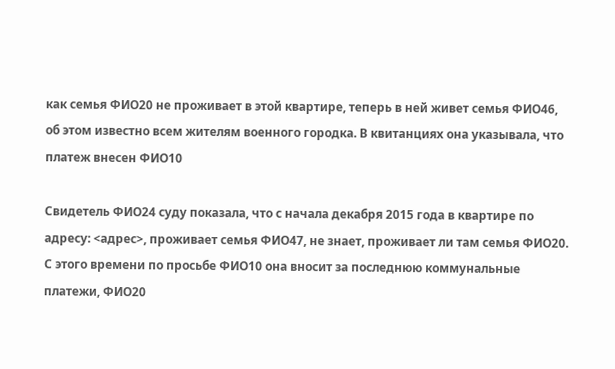как семья ФИО20 не проживает в этой квартире, теперь в ней живет семья ФИО46, об этом известно всем жителям военного городка. В квитанциях она указывала, что платеж внесен ФИО10

Свидетель ФИО24 суду показала, что с начала декабря 2015 года в квартире по адресу: <адрес>, проживает семья ФИО47, не знает, проживает ли там семья ФИО20. С этого времени по просьбе ФИО10 она вносит за последнюю коммунальные платежи, ФИО20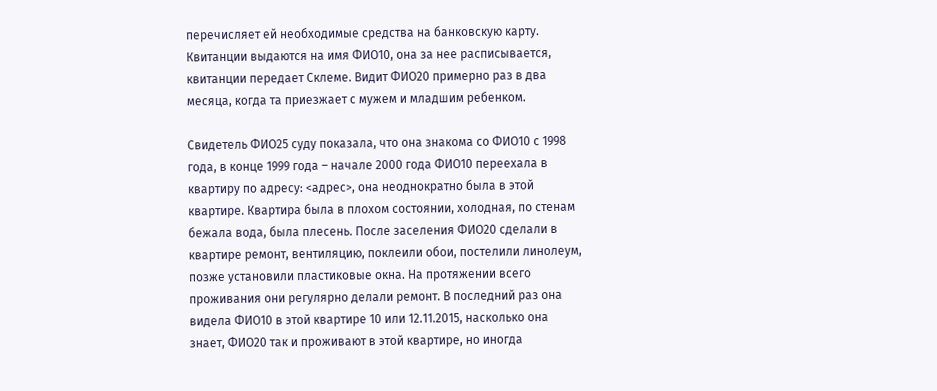перечисляет ей необходимые средства на банковскую карту. Квитанции выдаются на имя ФИО10, она за нее расписывается, квитанции передает Склеме. Видит ФИО20 примерно раз в два месяца, когда та приезжает с мужем и младшим ребенком.

Свидетель ФИО25 суду показала, что она знакома со ФИО10 с 1998 года, в конце 1999 года – начале 2000 года ФИО10 переехала в квартиру по адресу: <адрес>, она неоднократно была в этой квартире. Квартира была в плохом состоянии, холодная, по стенам бежала вода, была плесень. После заселения ФИО20 сделали в квартире ремонт, вентиляцию, поклеили обои, постелили линолеум, позже установили пластиковые окна. На протяжении всего проживания они регулярно делали ремонт. В последний раз она видела ФИО10 в этой квартире 10 или 12.11.2015, насколько она знает, ФИО20 так и проживают в этой квартире, но иногда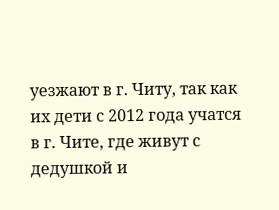уезжают в г. Читу, так как их дети с 2012 года учатся в г. Чите, где живут с дедушкой и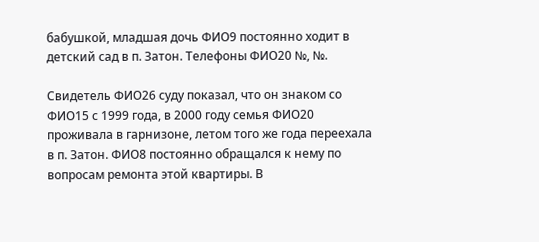бабушкой, младшая дочь ФИО9 постоянно ходит в детский сад в п. Затон. Телефоны ФИО20 №, №.

Свидетель ФИО26 суду показал, что он знаком со ФИО15 с 1999 года, в 2000 году семья ФИО20 проживала в гарнизоне, летом того же года переехала в п. Затон. ФИО8 постоянно обращался к нему по вопросам ремонта этой квартиры. В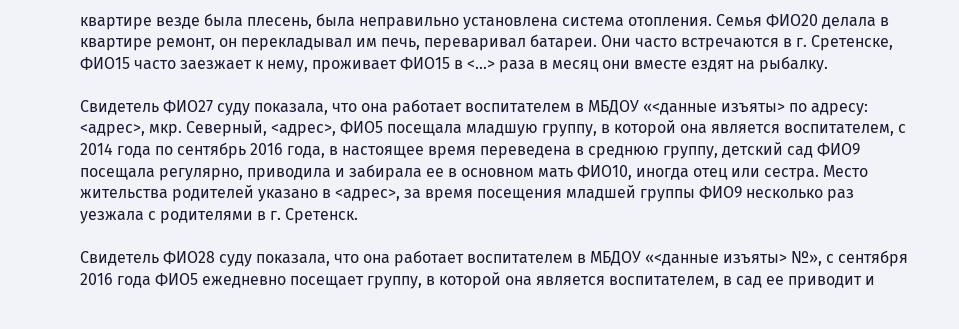квартире везде была плесень, была неправильно установлена система отопления. Семья ФИО20 делала в квартире ремонт, он перекладывал им печь, переваривал батареи. Они часто встречаются в г. Сретенске, ФИО15 часто заезжает к нему, проживает ФИО15 в <...> раза в месяц они вместе ездят на рыбалку.

Свидетель ФИО27 суду показала, что она работает воспитателем в МБДОУ «<данные изъяты> по адресу: <адрес>, мкр. Северный, <адрес>, ФИО5 посещала младшую группу, в которой она является воспитателем, с 2014 года по сентябрь 2016 года, в настоящее время переведена в среднюю группу, детский сад ФИО9 посещала регулярно, приводила и забирала ее в основном мать ФИО10, иногда отец или сестра. Место жительства родителей указано в <адрес>, за время посещения младшей группы ФИО9 несколько раз уезжала с родителями в г. Сретенск.

Свидетель ФИО28 суду показала, что она работает воспитателем в МБДОУ «<данные изъяты> №», с сентября 2016 года ФИО5 ежедневно посещает группу, в которой она является воспитателем, в сад ее приводит и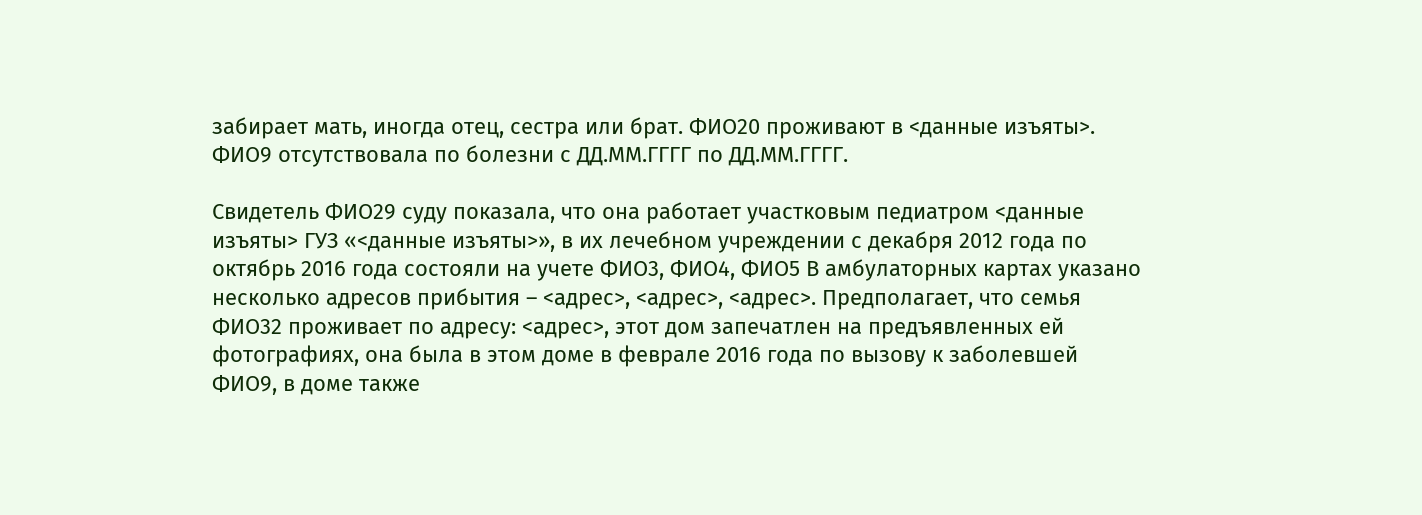забирает мать, иногда отец, сестра или брат. ФИО20 проживают в <данные изъяты>. ФИО9 отсутствовала по болезни с ДД.ММ.ГГГГ по ДД.ММ.ГГГГ.

Свидетель ФИО29 суду показала, что она работает участковым педиатром <данные изъяты> ГУЗ «<данные изъяты>», в их лечебном учреждении с декабря 2012 года по октябрь 2016 года состояли на учете ФИО3, ФИО4, ФИО5 В амбулаторных картах указано несколько адресов прибытия – <адрес>, <адрес>, <адрес>. Предполагает, что семья ФИО32 проживает по адресу: <адрес>, этот дом запечатлен на предъявленных ей фотографиях, она была в этом доме в феврале 2016 года по вызову к заболевшей ФИО9, в доме также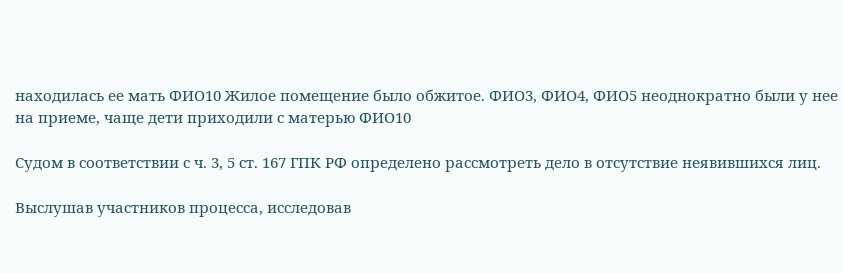находилась ее мать ФИО10 Жилое помещение было обжитое. ФИО3, ФИО4, ФИО5 неоднократно были у нее на приеме, чаще дети приходили с матерью ФИО10

Судом в соответствии с ч. 3, 5 ст. 167 ГПК РФ определено рассмотреть дело в отсутствие неявившихся лиц.

Выслушав участников процесса, исследовав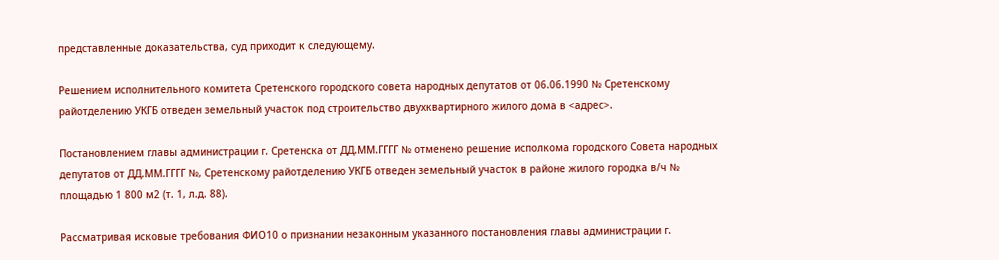представленные доказательства, суд приходит к следующему.

Решением исполнительного комитета Сретенского городского совета народных депутатов от 06.06.1990 № Сретенскому райотделению УКГБ отведен земельный участок под строительство двухквартирного жилого дома в <адрес>.

Постановлением главы администрации г. Сретенска от ДД.ММ.ГГГГ № отменено решение исполкома городского Совета народных депутатов от ДД.ММ.ГГГГ №, Сретенскому райотделению УКГБ отведен земельный участок в районе жилого городка в/ч № площадью 1 800 м2 (т. 1, л.д. 88).

Рассматривая исковые требования ФИО10 о признании незаконным указанного постановления главы администрации г.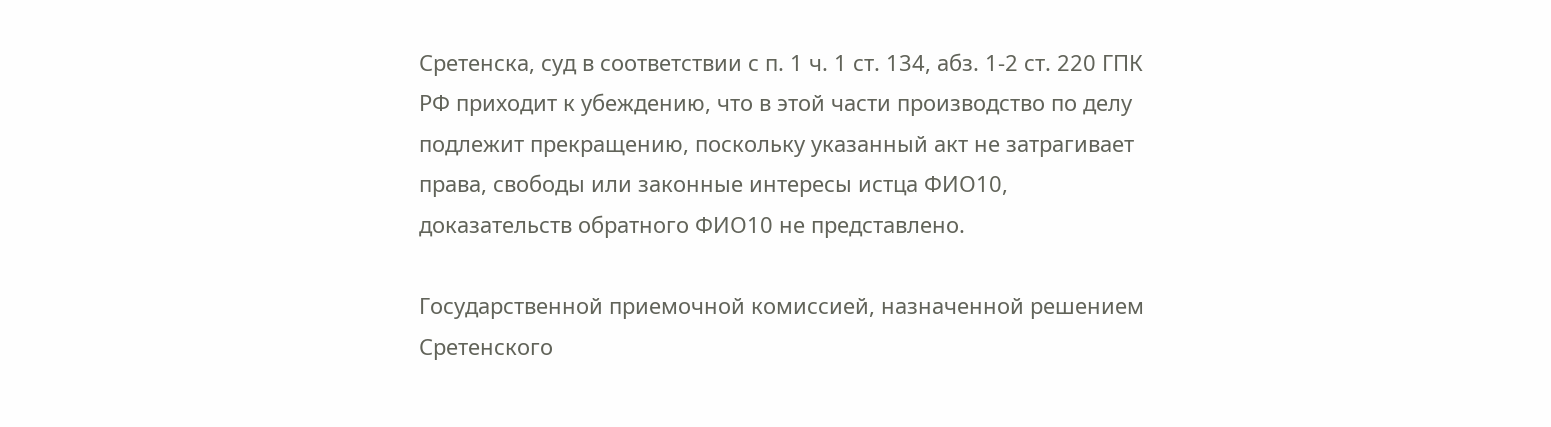Сретенска, суд в соответствии с п. 1 ч. 1 ст. 134, абз. 1-2 ст. 220 ГПК РФ приходит к убеждению, что в этой части производство по делу подлежит прекращению, поскольку указанный акт не затрагивает права, свободы или законные интересы истца ФИО10, доказательств обратного ФИО10 не представлено.

Государственной приемочной комиссией, назначенной решением Сретенского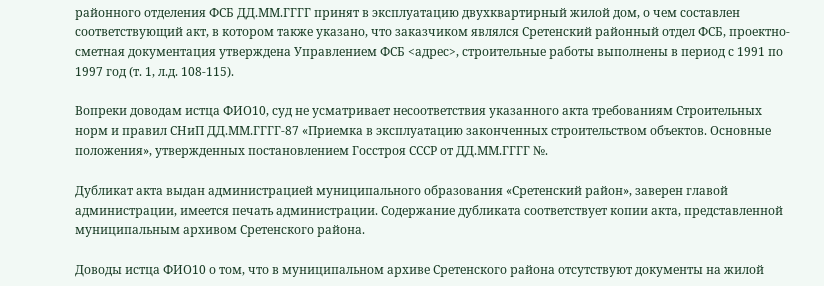районного отделения ФСБ ДД.ММ.ГГГГ принят в эксплуатацию двухквартирный жилой дом, о чем составлен соответствующий акт, в котором также указано, что заказчиком являлся Сретенский районный отдел ФСБ, проектно-сметная документация утверждена Управлением ФСБ <адрес>, строительные работы выполнены в период с 1991 по 1997 год (т. 1, л.д. 108-115).

Вопреки доводам истца ФИО10, суд не усматривает несоответствия указанного акта требованиям Строительных норм и правил СНиП ДД.ММ.ГГГГ-87 «Приемка в эксплуатацию законченных строительством объектов. Основные положения», утвержденных постановлением Госстроя СССР от ДД.ММ.ГГГГ №.

Дубликат акта выдан администрацией муниципального образования «Сретенский район», заверен главой администрации, имеется печать администрации. Содержание дубликата соответствует копии акта, представленной муниципальным архивом Сретенского района.

Доводы истца ФИО10 о том, что в муниципальном архиве Сретенского района отсутствуют документы на жилой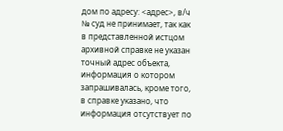дом по адресу: <адрес>, в/ч № суд не принимает, так как в представленной истцом архивной справке не указан точный адрес объекта, информация о котором запрашивалась, кроме того, в справке указано, что информация отсутствует по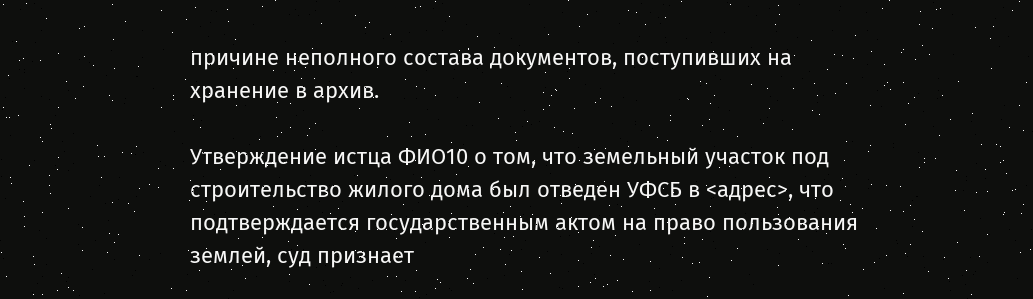причине неполного состава документов, поступивших на хранение в архив.

Утверждение истца ФИО10 о том, что земельный участок под строительство жилого дома был отведен УФСБ в <адрес>, что подтверждается государственным актом на право пользования землей, суд признает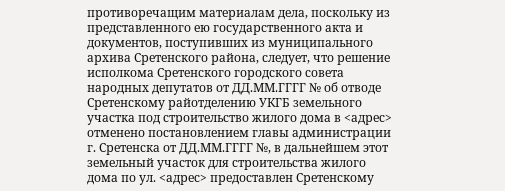противоречащим материалам дела, поскольку из представленного ею государственного акта и документов, поступивших из муниципального архива Сретенского района, следует, что решение исполкома Сретенского городского совета народных депутатов от ДД.ММ.ГГГГ № об отводе Сретенскому райотделению УКГБ земельного участка под строительство жилого дома в <адрес> отменено постановлением главы администрации г. Сретенска от ДД.ММ.ГГГГ №, в дальнейшем этот земельный участок для строительства жилого дома по ул. <адрес> предоставлен Сретенскому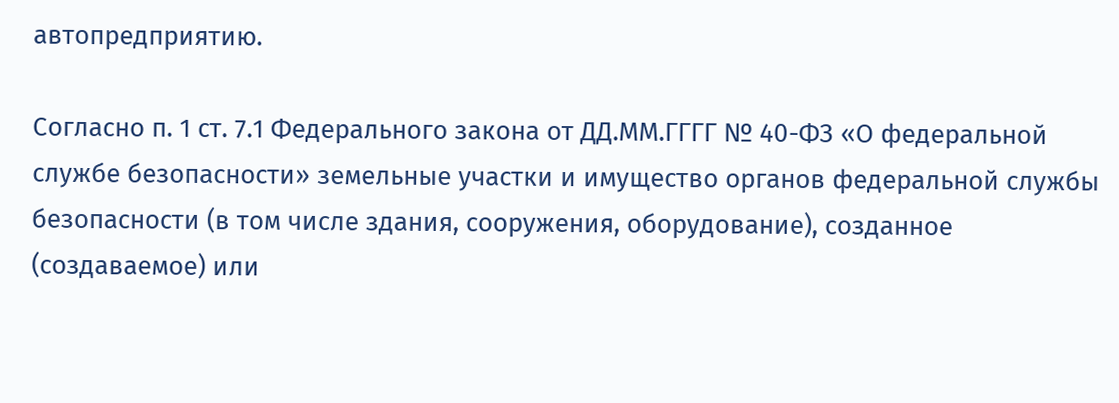автопредприятию.

Согласно п. 1 ст. 7.1 Федерального закона от ДД.ММ.ГГГГ № 40-ФЗ «О федеральной службе безопасности» земельные участки и имущество органов федеральной службы безопасности (в том числе здания, сооружения, оборудование), созданное (создаваемое) или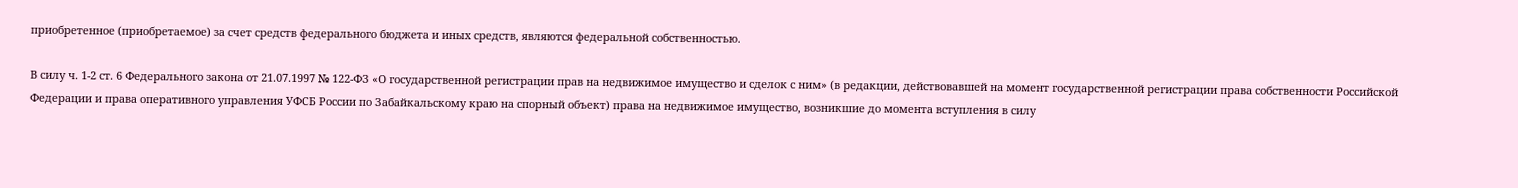приобретенное (приобретаемое) за счет средств федерального бюджета и иных средств, являются федеральной собственностью.

В силу ч. 1-2 ст. 6 Федерального закона от 21.07.1997 № 122-ФЗ «О государственной регистрации прав на недвижимое имущество и сделок с ним» (в редакции, действовавшей на момент государственной регистрации права собственности Российской Федерации и права оперативного управления УФСБ России по Забайкальскому краю на спорный объект) права на недвижимое имущество, возникшие до момента вступления в силу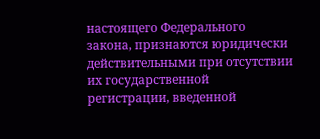настоящего Федерального закона, признаются юридически действительными при отсутствии их государственной регистрации, введенной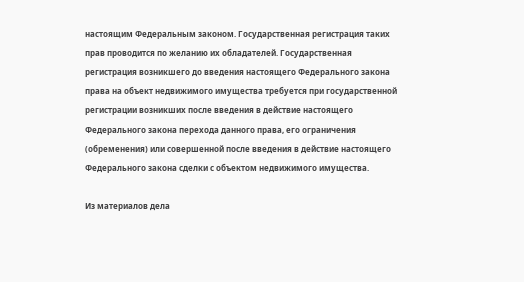настоящим Федеральным законом. Государственная регистрация таких прав проводится по желанию их обладателей. Государственная регистрация возникшего до введения настоящего Федерального закона права на объект недвижимого имущества требуется при государственной регистрации возникших после введения в действие настоящего Федерального закона перехода данного права, его ограничения (обременения) или совершенной после введения в действие настоящего Федерального закона сделки с объектом недвижимого имущества.

Из материалов дела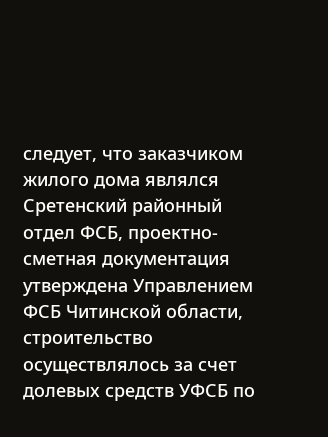следует, что заказчиком жилого дома являлся Сретенский районный отдел ФСБ, проектно-сметная документация утверждена Управлением ФСБ Читинской области, строительство осуществлялось за счет долевых средств УФСБ по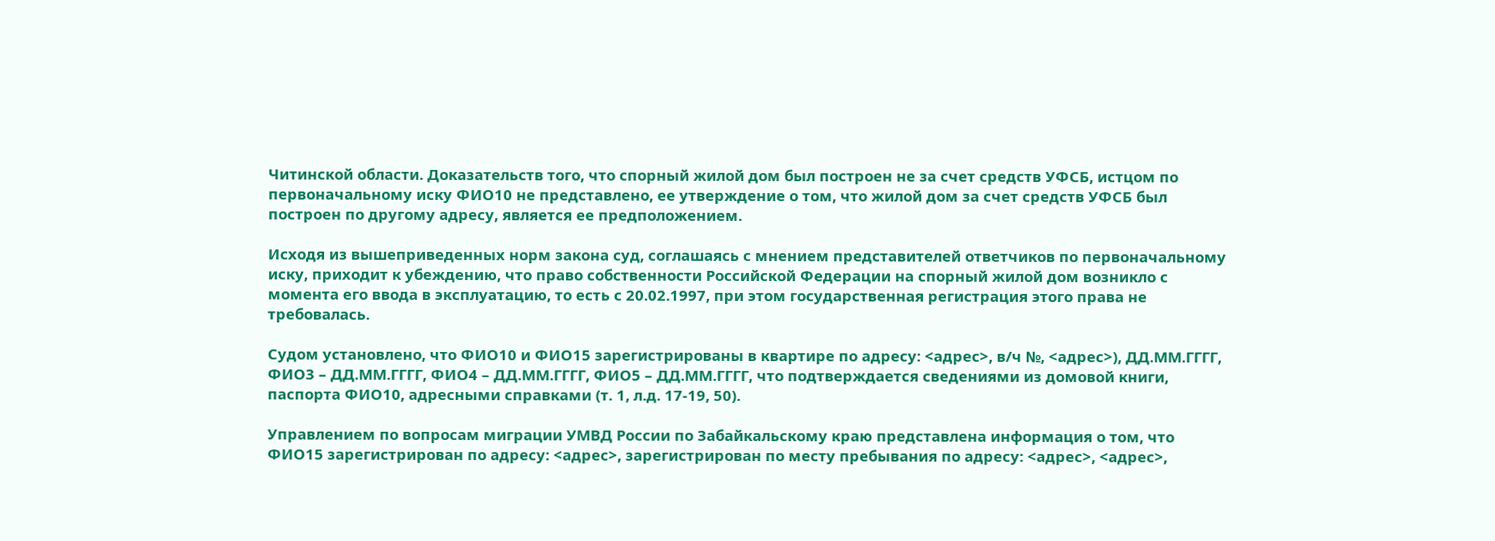Читинской области. Доказательств того, что спорный жилой дом был построен не за счет средств УФСБ, истцом по первоначальному иску ФИО10 не представлено, ее утверждение о том, что жилой дом за счет средств УФСБ был построен по другому адресу, является ее предположением.

Исходя из вышеприведенных норм закона суд, соглашаясь с мнением представителей ответчиков по первоначальному иску, приходит к убеждению, что право собственности Российской Федерации на спорный жилой дом возникло с момента его ввода в эксплуатацию, то есть с 20.02.1997, при этом государственная регистрация этого права не требовалась.

Судом установлено, что ФИО10 и ФИО15 зарегистрированы в квартире по адресу: <адрес>, в/ч №, <адрес>), ДД.ММ.ГГГГ, ФИО3 – ДД.ММ.ГГГГ, ФИО4 – ДД.ММ.ГГГГ, ФИО5 – ДД.ММ.ГГГГ, что подтверждается сведениями из домовой книги, паспорта ФИО10, адресными справками (т. 1, л.д. 17-19, 50).

Управлением по вопросам миграции УМВД России по Забайкальскому краю представлена информация о том, что ФИО15 зарегистрирован по адресу: <адрес>, зарегистрирован по месту пребывания по адресу: <адрес>, <адрес>,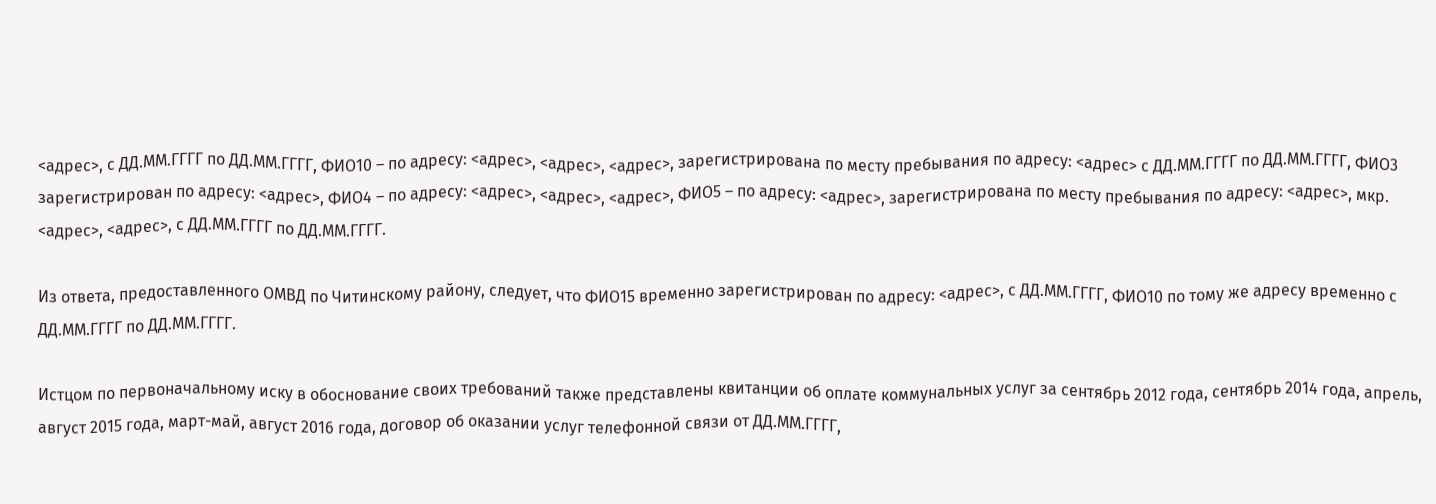<адрес>, с ДД.ММ.ГГГГ по ДД.ММ.ГГГГ, ФИО10 – по адресу: <адрес>, <адрес>, <адрес>, зарегистрирована по месту пребывания по адресу: <адрес> с ДД.ММ.ГГГГ по ДД.ММ.ГГГГ, ФИО3 зарегистрирован по адресу: <адрес>, ФИО4 – по адресу: <адрес>, <адрес>, <адрес>, ФИО5 – по адресу: <адрес>, зарегистрирована по месту пребывания по адресу: <адрес>, мкр. <адрес>, <адрес>, с ДД.ММ.ГГГГ по ДД.ММ.ГГГГ.

Из ответа, предоставленного ОМВД по Читинскому району, следует, что ФИО15 временно зарегистрирован по адресу: <адрес>, с ДД.ММ.ГГГГ, ФИО10 по тому же адресу временно с ДД.ММ.ГГГГ по ДД.ММ.ГГГГ.

Истцом по первоначальному иску в обоснование своих требований также представлены квитанции об оплате коммунальных услуг за сентябрь 2012 года, сентябрь 2014 года, апрель, август 2015 года, март-май, август 2016 года, договор об оказании услуг телефонной связи от ДД.ММ.ГГГГ,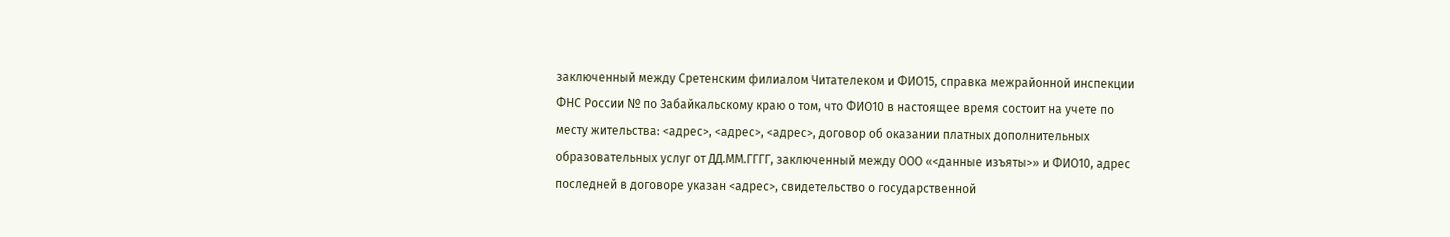заключенный между Сретенским филиалом Читателеком и ФИО15, справка межрайонной инспекции ФНС России № по Забайкальскому краю о том, что ФИО10 в настоящее время состоит на учете по месту жительства: <адрес>, <адрес>, <адрес>, договор об оказании платных дополнительных образовательных услуг от ДД.ММ.ГГГГ, заключенный между ООО «<данные изъяты>» и ФИО10, адрес последней в договоре указан <адрес>, свидетельство о государственной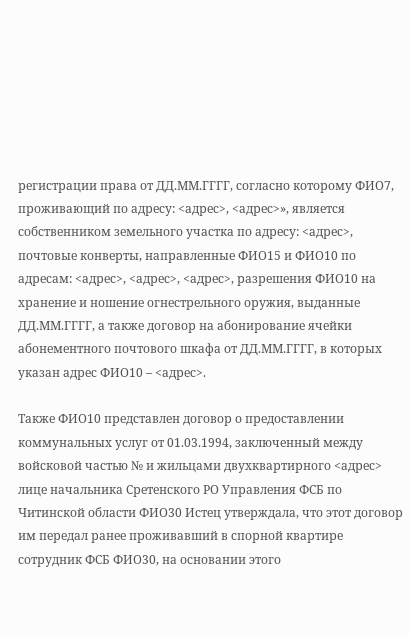регистрации права от ДД.ММ.ГГГГ, согласно которому ФИО7, проживающий по адресу: <адрес>, <адрес>», является собственником земельного участка по адресу: <адрес>, почтовые конверты, направленные ФИО15 и ФИО10 по адресам: <адрес>, <адрес>, <адрес>, разрешения ФИО10 на хранение и ношение огнестрельного оружия, выданные ДД.ММ.ГГГГ, а также договор на абонирование ячейки абонементного почтового шкафа от ДД.ММ.ГГГГ, в которых указан адрес ФИО10 – <адрес>.

Также ФИО10 представлен договор о предоставлении коммунальных услуг от 01.03.1994, заключенный между войсковой частью № и жильцами двухквартирного <адрес> лице начальника Сретенского РО Управления ФСБ по Читинской области ФИО30 Истец утверждала, что этот договор им передал ранее проживавший в спорной квартире сотрудник ФСБ ФИО30, на основании этого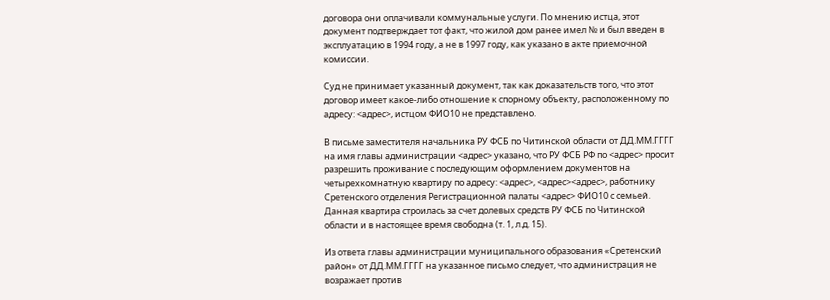договора они оплачивали коммунальные услуги. По мнению истца, этот документ подтверждает тот факт, что жилой дом ранее имел № и был введен в эксплуатацию в 1994 году, а не в 1997 году, как указано в акте приемочной комиссии.

Суд не принимает указанный документ, так как доказательств того, что этот договор имеет какое-либо отношение к спорному объекту, расположенному по адресу: <адрес>, истцом ФИО10 не представлено.

В письме заместителя начальника РУ ФСБ по Читинской области от ДД.ММ.ГГГГ на имя главы администрации <адрес> указано, что РУ ФСБ РФ по <адрес> просит разрешить проживание с последующим оформлением документов на четырехкомнатную квартиру по адресу: <адрес>, <адрес><адрес>, работнику Сретенского отделения Регистрационной палаты <адрес> ФИО10 с семьей. Данная квартира строилась за счет долевых средств РУ ФСБ по Читинской области и в настоящее время свободна (т. 1, л.д. 15).

Из ответа главы администрации муниципального образования «Сретенский район» от ДД.ММ.ГГГГ на указанное письмо следует, что администрация не возражает против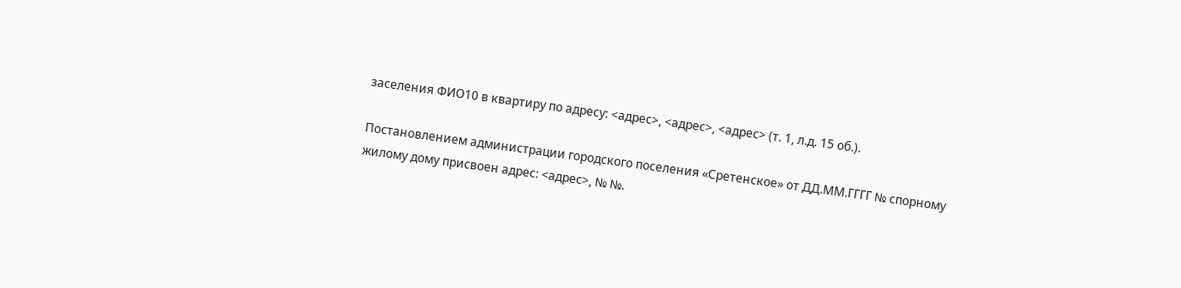заселения ФИО10 в квартиру по адресу: <адрес>, <адрес>, <адрес> (т. 1, л.д. 15 об.).

Постановлением администрации городского поселения «Сретенское» от ДД.ММ.ГГГГ № спорному жилому дому присвоен адрес: <адрес>, № №.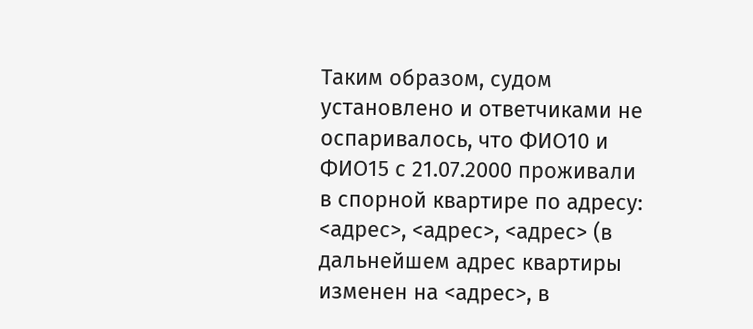Таким образом, судом установлено и ответчиками не оспаривалось, что ФИО10 и ФИО15 с 21.07.2000 проживали в спорной квартире по адресу: <адрес>, <адрес>, <адрес> (в дальнейшем адрес квартиры изменен на <адрес>, в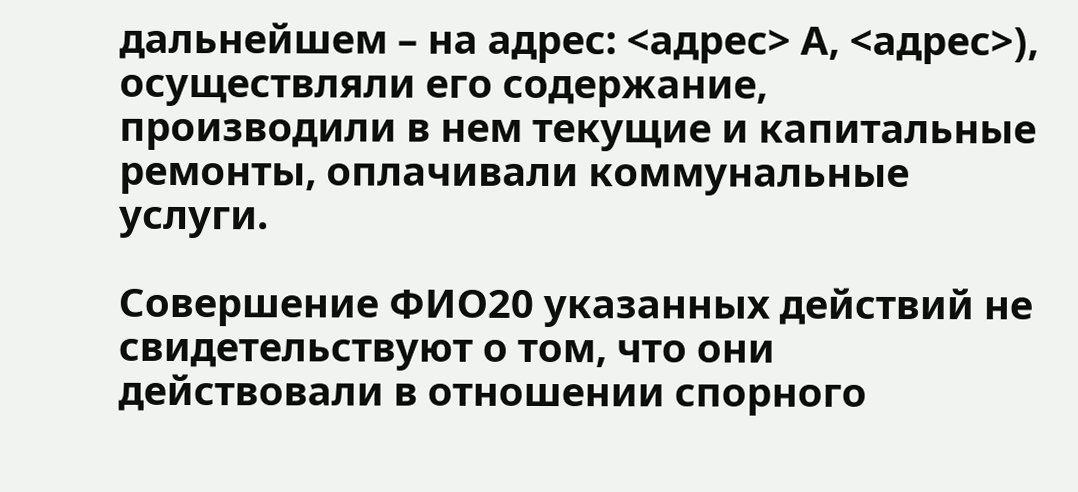дальнейшем – на адрес: <адрес> А, <адрес>), осуществляли его содержание, производили в нем текущие и капитальные ремонты, оплачивали коммунальные услуги.

Совершение ФИО20 указанных действий не свидетельствуют о том, что они действовали в отношении спорного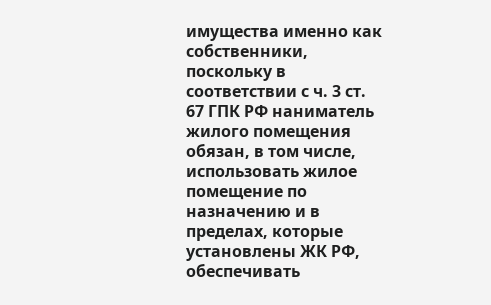имущества именно как собственники, поскольку в соответствии с ч. 3 ст. 67 ГПК РФ наниматель жилого помещения обязан, в том числе, использовать жилое помещение по назначению и в пределах, которые установлены ЖК РФ, обеспечивать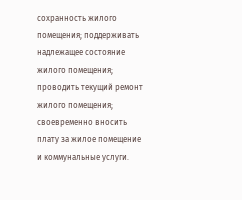сохранность жилого помещения; поддерживать надлежащее состояние жилого помещения; проводить текущий ремонт жилого помещения; своевременно вносить плату за жилое помещение и коммунальные услуги.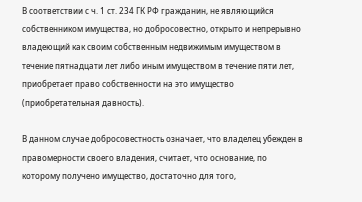В соответствии с ч. 1 ст. 234 ГК РФ гражданин, не являющийся собственником имущества, но добросовестно, открыто и непрерывно владеющий как своим собственным недвижимым имуществом в течение пятнадцати лет либо иным имуществом в течение пяти лет, приобретает право собственности на это имущество (приобретательная давность).

В данном случае добросовестность означает, что владелец убежден в правомерности своего владения, считает, что основание, по которому получено имущество, достаточно для того,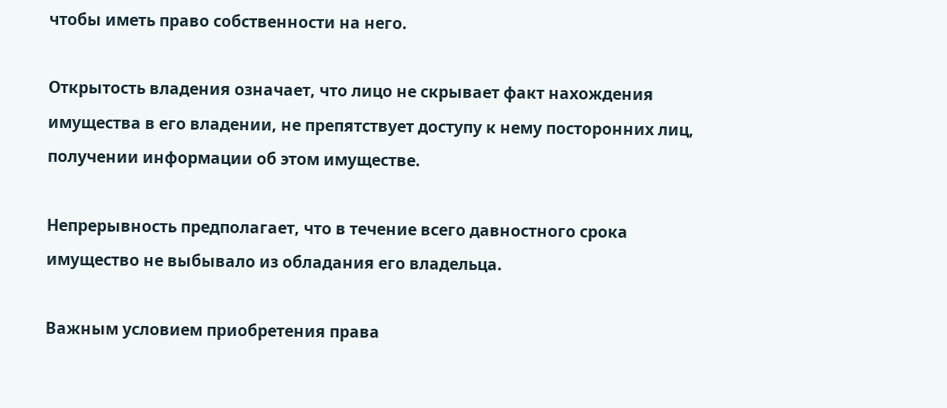чтобы иметь право собственности на него.

Открытость владения означает, что лицо не скрывает факт нахождения имущества в его владении, не препятствует доступу к нему посторонних лиц, получении информации об этом имуществе.

Непрерывность предполагает, что в течение всего давностного срока имущество не выбывало из обладания его владельца.

Важным условием приобретения права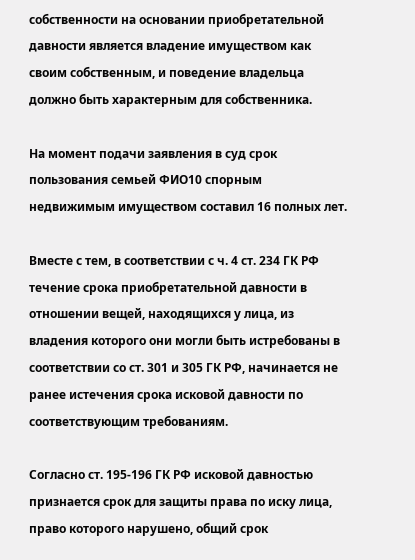собственности на основании приобретательной давности является владение имуществом как своим собственным, и поведение владельца должно быть характерным для собственника.

На момент подачи заявления в суд срок пользования семьей ФИО10 спорным недвижимым имуществом составил 16 полных лет.

Вместе с тем, в соответствии с ч. 4 ст. 234 ГК РФ течение срока приобретательной давности в отношении вещей, находящихся у лица, из владения которого они могли быть истребованы в соответствии со ст. 301 и 305 ГК РФ, начинается не ранее истечения срока исковой давности по соответствующим требованиям.

Согласно ст. 195-196 ГК РФ исковой давностью признается срок для защиты права по иску лица, право которого нарушено, общий срок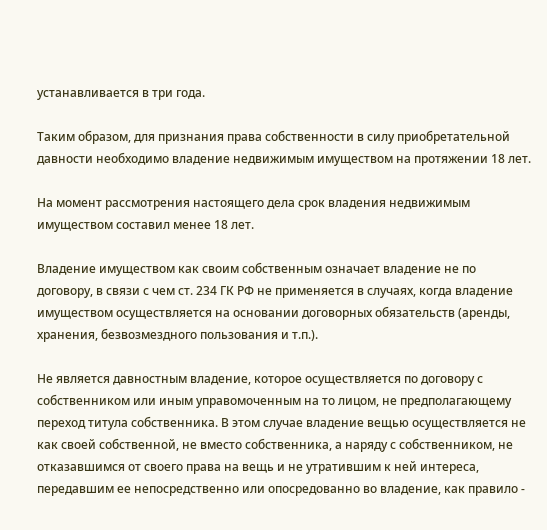устанавливается в три года.

Таким образом, для признания права собственности в силу приобретательной давности необходимо владение недвижимым имуществом на протяжении 18 лет.

На момент рассмотрения настоящего дела срок владения недвижимым имуществом составил менее 18 лет.

Владение имуществом как своим собственным означает владение не по договору, в связи с чем ст. 234 ГК РФ не применяется в случаях, когда владение имуществом осуществляется на основании договорных обязательств (аренды, хранения, безвозмездного пользования и т.п.).

Не является давностным владение, которое осуществляется по договору с собственником или иным управомоченным на то лицом, не предполагающему переход титула собственника. В этом случае владение вещью осуществляется не как своей собственной, не вместо собственника, а наряду с собственником, не отказавшимся от своего права на вещь и не утратившим к ней интереса, передавшим ее непосредственно или опосредованно во владение, как правило -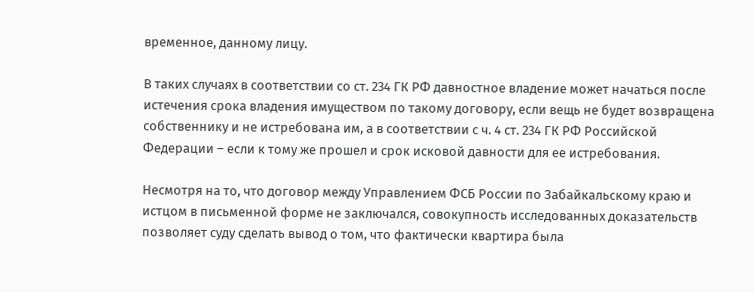временное, данному лицу.

В таких случаях в соответствии со ст. 234 ГК РФ давностное владение может начаться после истечения срока владения имуществом по такому договору, если вещь не будет возвращена собственнику и не истребована им, а в соответствии с ч. 4 ст. 234 ГК РФ Российской Федерации – если к тому же прошел и срок исковой давности для ее истребования.

Несмотря на то, что договор между Управлением ФСБ России по Забайкальскому краю и истцом в письменной форме не заключался, совокупность исследованных доказательств позволяет суду сделать вывод о том, что фактически квартира была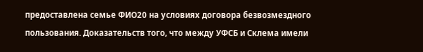предоставлена семье ФИО20 на условиях договора безвозмездного пользования. Доказательств того, что между УФСБ и Склема имели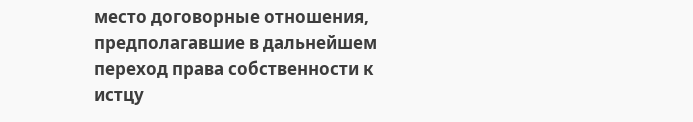место договорные отношения, предполагавшие в дальнейшем переход права собственности к истцу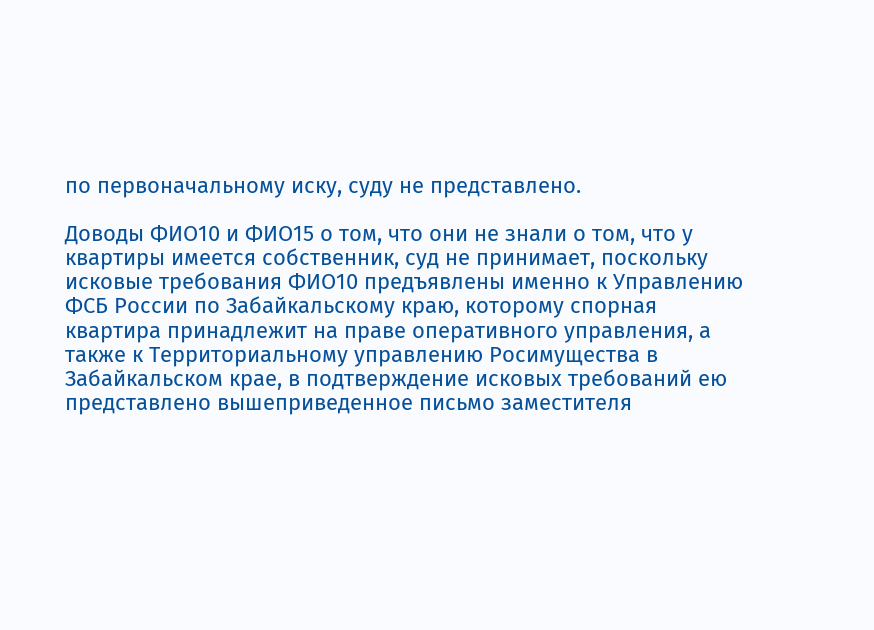по первоначальному иску, суду не представлено.

Доводы ФИО10 и ФИО15 о том, что они не знали о том, что у квартиры имеется собственник, суд не принимает, поскольку исковые требования ФИО10 предъявлены именно к Управлению ФСБ России по Забайкальскому краю, которому спорная квартира принадлежит на праве оперативного управления, а также к Территориальному управлению Росимущества в Забайкальском крае, в подтверждение исковых требований ею представлено вышеприведенное письмо заместителя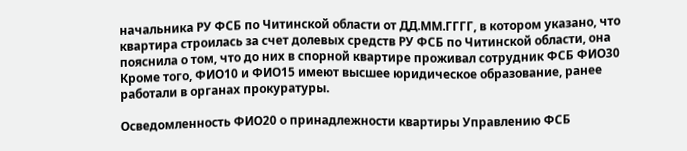начальника РУ ФСБ по Читинской области от ДД.ММ.ГГГГ, в котором указано, что квартира строилась за счет долевых средств РУ ФСБ по Читинской области, она пояснила о том, что до них в спорной квартире проживал сотрудник ФСБ ФИО30 Кроме того, ФИО10 и ФИО15 имеют высшее юридическое образование, ранее работали в органах прокуратуры.

Осведомленность ФИО20 о принадлежности квартиры Управлению ФСБ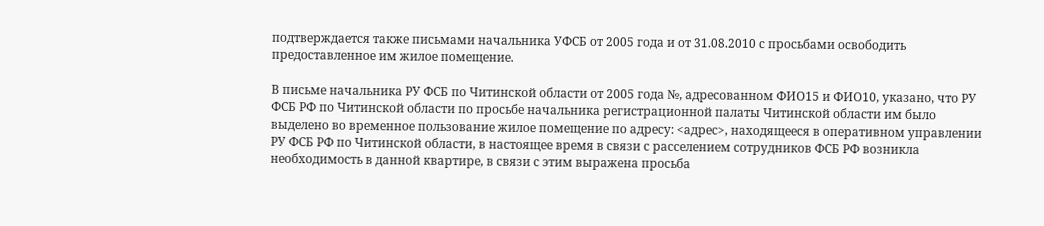подтверждается также письмами начальника УФСБ от 2005 года и от 31.08.2010 с просьбами освободить предоставленное им жилое помещение.

В письме начальника РУ ФСБ по Читинской области от 2005 года №, адресованном ФИО15 и ФИО10, указано, что РУ ФСБ РФ по Читинской области по просьбе начальника регистрационной палаты Читинской области им было выделено во временное пользование жилое помещение по адресу: <адрес>, находящееся в оперативном управлении РУ ФСБ РФ по Читинской области, в настоящее время в связи с расселением сотрудников ФСБ РФ возникла необходимость в данной квартире, в связи с этим выражена просьба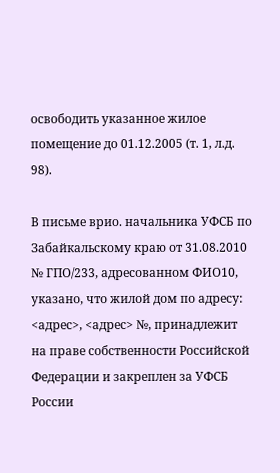освободить указанное жилое помещение до 01.12.2005 (т. 1, л.д. 98).

В письме врио. начальника УФСБ по Забайкальскому краю от 31.08.2010 № ГПО/233, адресованном ФИО10, указано, что жилой дом по адресу: <адрес>, <адрес> №, принадлежит на праве собственности Российской Федерации и закреплен за УФСБ России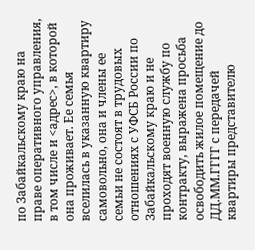по Забайкальскому краю на праве оперативного управления, в том числе и <адрес>, в которой она проживает. Ее семья вселилась в указанную квартиру самовольно, она и члены ее семьи не состоят в трудовых отношениях с УФСБ России по Забайкальскому краю и не проходят военную службу по контракту, выражена просьба освободить жилое помещение до ДД.ММ.ГГГГ с передачей квартиры представителю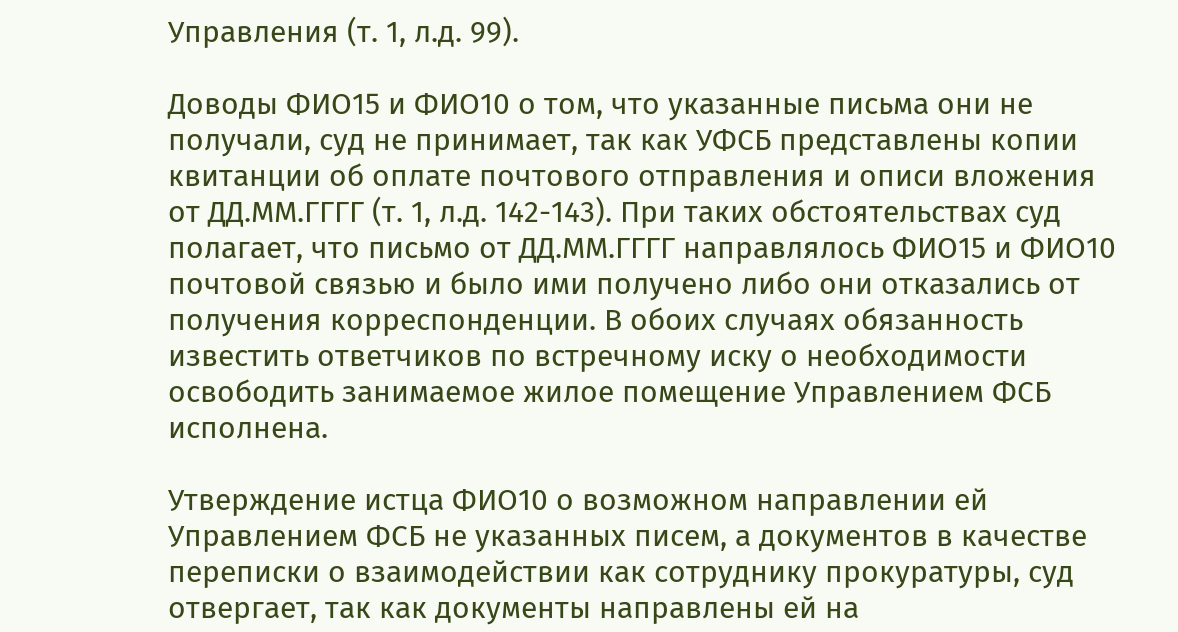Управления (т. 1, л.д. 99).

Доводы ФИО15 и ФИО10 о том, что указанные письма они не получали, суд не принимает, так как УФСБ представлены копии квитанции об оплате почтового отправления и описи вложения от ДД.ММ.ГГГГ (т. 1, л.д. 142-143). При таких обстоятельствах суд полагает, что письмо от ДД.ММ.ГГГГ направлялось ФИО15 и ФИО10 почтовой связью и было ими получено либо они отказались от получения корреспонденции. В обоих случаях обязанность известить ответчиков по встречному иску о необходимости освободить занимаемое жилое помещение Управлением ФСБ исполнена.

Утверждение истца ФИО10 о возможном направлении ей Управлением ФСБ не указанных писем, а документов в качестве переписки о взаимодействии как сотруднику прокуратуры, суд отвергает, так как документы направлены ей на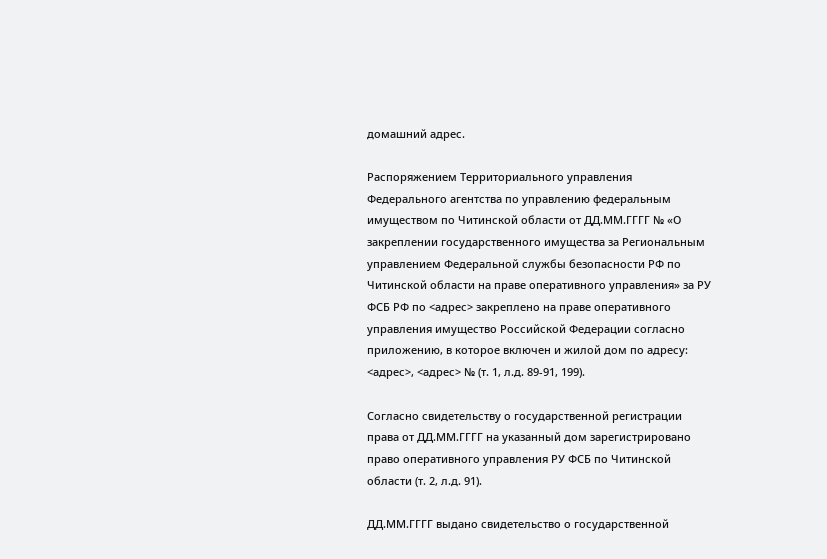домашний адрес.

Распоряжением Территориального управления Федерального агентства по управлению федеральным имуществом по Читинской области от ДД.ММ.ГГГГ № «О закреплении государственного имущества за Региональным управлением Федеральной службы безопасности РФ по Читинской области на праве оперативного управления» за РУ ФСБ РФ по <адрес> закреплено на праве оперативного управления имущество Российской Федерации согласно приложению, в которое включен и жилой дом по адресу: <адрес>, <адрес> № (т. 1, л.д. 89-91, 199).

Согласно свидетельству о государственной регистрации права от ДД.ММ.ГГГГ на указанный дом зарегистрировано право оперативного управления РУ ФСБ по Читинской области (т. 2, л.д. 91).

ДД.ММ.ГГГГ выдано свидетельство о государственной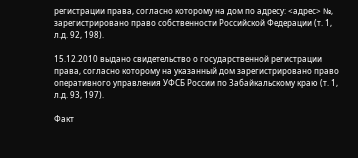регистрации права, согласно которому на дом по адресу: <адрес> №, зарегистрировано право собственности Российской Федерации (т. 1, л.д. 92, 198).

15.12.2010 выдано свидетельство о государственной регистрации права, согласно которому на указанный дом зарегистрировано право оперативного управления УФСБ России по Забайкальскому краю (т. 1, л.д. 93, 197).

Факт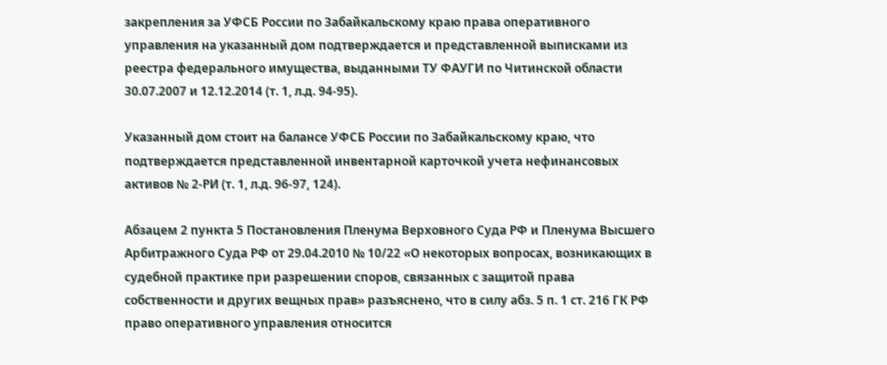закрепления за УФСБ России по Забайкальскому краю права оперативного управления на указанный дом подтверждается и представленной выписками из реестра федерального имущества, выданными ТУ ФАУГИ по Читинской области 30.07.2007 и 12.12.2014 (т. 1, л.д. 94-95).

Указанный дом стоит на балансе УФСБ России по Забайкальскому краю, что подтверждается представленной инвентарной карточкой учета нефинансовых активов № 2-РИ (т. 1, л.д. 96-97, 124).

Абзацем 2 пункта 5 Постановления Пленума Верховного Суда РФ и Пленума Высшего Арбитражного Суда РФ от 29.04.2010 № 10/22 «О некоторых вопросах, возникающих в судебной практике при разрешении споров, связанных с защитой права собственности и других вещных прав» разъяснено, что в силу абз. 5 п. 1 ст. 216 ГК РФ право оперативного управления относится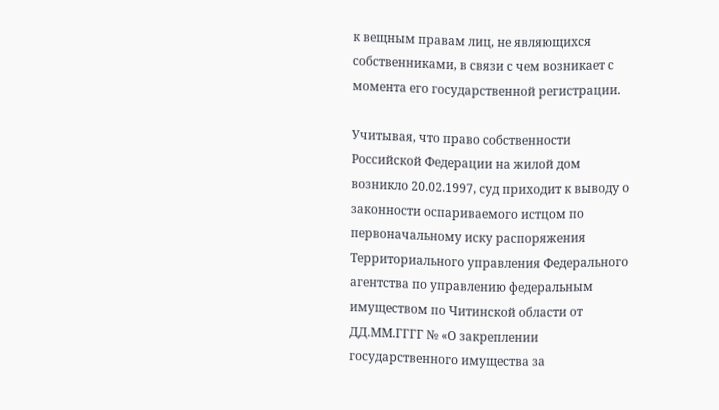к вещным правам лиц, не являющихся собственниками, в связи с чем возникает с момента его государственной регистрации.

Учитывая, что право собственности Российской Федерации на жилой дом возникло 20.02.1997, суд приходит к выводу о законности оспариваемого истцом по первоначальному иску распоряжения Территориального управления Федерального агентства по управлению федеральным имуществом по Читинской области от ДД.ММ.ГГГГ № «О закреплении государственного имущества за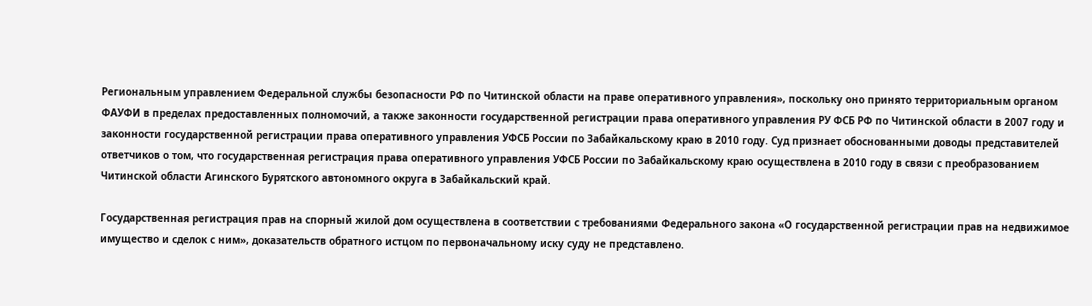Региональным управлением Федеральной службы безопасности РФ по Читинской области на праве оперативного управления», поскольку оно принято территориальным органом ФАУФИ в пределах предоставленных полномочий, а также законности государственной регистрации права оперативного управления РУ ФСБ РФ по Читинской области в 2007 году и законности государственной регистрации права оперативного управления УФСБ России по Забайкальскому краю в 2010 году. Суд признает обоснованными доводы представителей ответчиков о том, что государственная регистрация права оперативного управления УФСБ России по Забайкальскому краю осуществлена в 2010 году в связи с преобразованием Читинской области Агинского Бурятского автономного округа в Забайкальский край.

Государственная регистрация прав на спорный жилой дом осуществлена в соответствии с требованиями Федерального закона «О государственной регистрации прав на недвижимое имущество и сделок с ним», доказательств обратного истцом по первоначальному иску суду не представлено.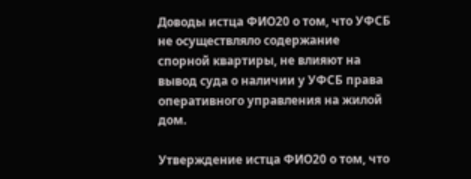Доводы истца ФИО20 о том, что УФСБ не осуществляло содержание спорной квартиры, не влияют на вывод суда о наличии у УФСБ права оперативного управления на жилой дом.

Утверждение истца ФИО20 о том, что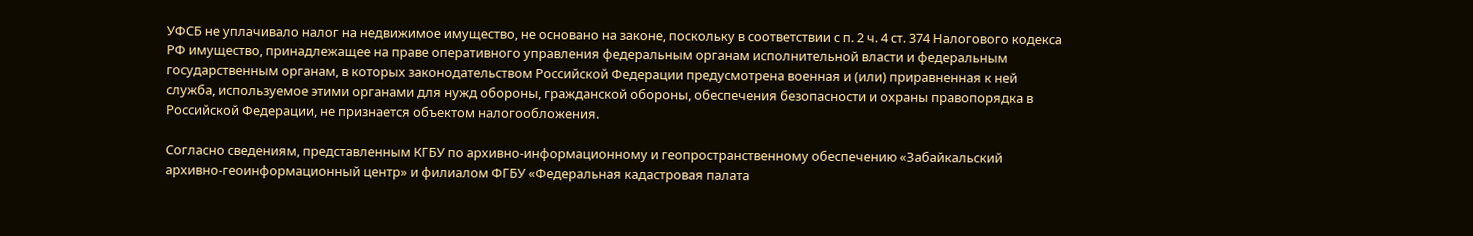УФСБ не уплачивало налог на недвижимое имущество, не основано на законе, поскольку в соответствии с п. 2 ч. 4 ст. 374 Налогового кодекса РФ имущество, принадлежащее на праве оперативного управления федеральным органам исполнительной власти и федеральным государственным органам, в которых законодательством Российской Федерации предусмотрена военная и (или) приравненная к ней служба, используемое этими органами для нужд обороны, гражданской обороны, обеспечения безопасности и охраны правопорядка в Российской Федерации, не признается объектом налогообложения.

Согласно сведениям, представленным КГБУ по архивно-информационному и геопространственному обеспечению «Забайкальский архивно-геоинформационный центр» и филиалом ФГБУ «Федеральная кадастровая палата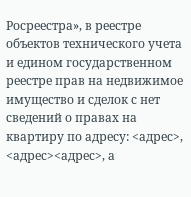Росреестра», в реестре объектов технического учета и едином государственном реестре прав на недвижимое имущество и сделок с нет сведений о правах на квартиру по адресу: <адрес>, <адрес><адрес>, а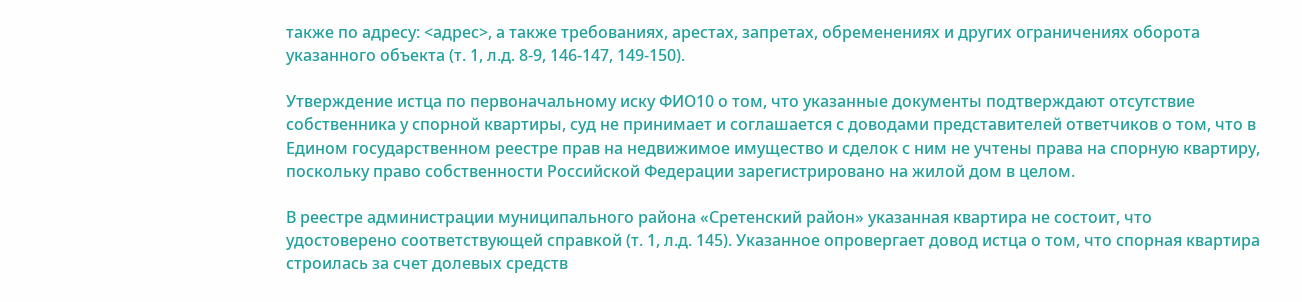также по адресу: <адрес>, а также требованиях, арестах, запретах, обременениях и других ограничениях оборота указанного объекта (т. 1, л.д. 8-9, 146-147, 149-150).

Утверждение истца по первоначальному иску ФИО10 о том, что указанные документы подтверждают отсутствие собственника у спорной квартиры, суд не принимает и соглашается с доводами представителей ответчиков о том, что в Едином государственном реестре прав на недвижимое имущество и сделок с ним не учтены права на спорную квартиру, поскольку право собственности Российской Федерации зарегистрировано на жилой дом в целом.

В реестре администрации муниципального района «Сретенский район» указанная квартира не состоит, что удостоверено соответствующей справкой (т. 1, л.д. 145). Указанное опровергает довод истца о том, что спорная квартира строилась за счет долевых средств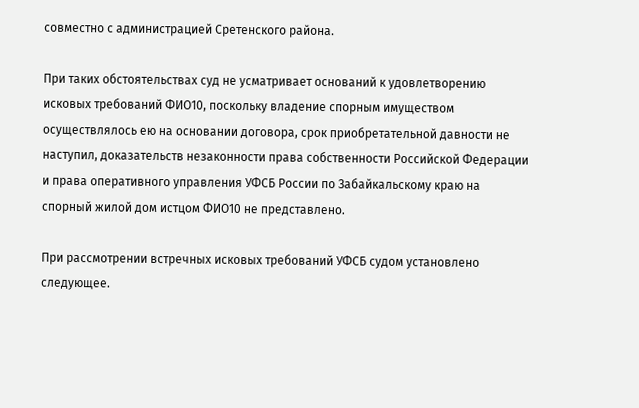совместно с администрацией Сретенского района.

При таких обстоятельствах суд не усматривает оснований к удовлетворению исковых требований ФИО10, поскольку владение спорным имуществом осуществлялось ею на основании договора, срок приобретательной давности не наступил, доказательств незаконности права собственности Российской Федерации и права оперативного управления УФСБ России по Забайкальскому краю на спорный жилой дом истцом ФИО10 не представлено.

При рассмотрении встречных исковых требований УФСБ судом установлено следующее.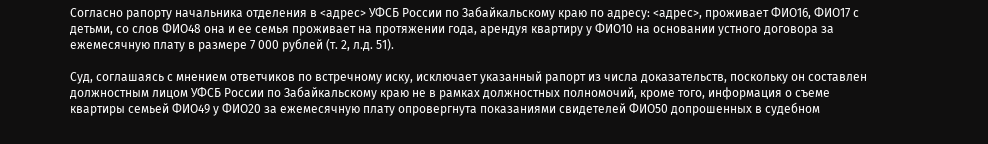Согласно рапорту начальника отделения в <адрес> УФСБ России по Забайкальскому краю по адресу: <адрес>, проживает ФИО16, ФИО17 с детьми, со слов ФИО48 она и ее семья проживает на протяжении года, арендуя квартиру у ФИО10 на основании устного договора за ежемесячную плату в размере 7 000 рублей (т. 2, л.д. 51).

Суд, соглашаясь с мнением ответчиков по встречному иску, исключает указанный рапорт из числа доказательств, поскольку он составлен должностным лицом УФСБ России по Забайкальскому краю не в рамках должностных полномочий, кроме того, информация о съеме квартиры семьей ФИО49 у ФИО20 за ежемесячную плату опровергнута показаниями свидетелей ФИО50 допрошенных в судебном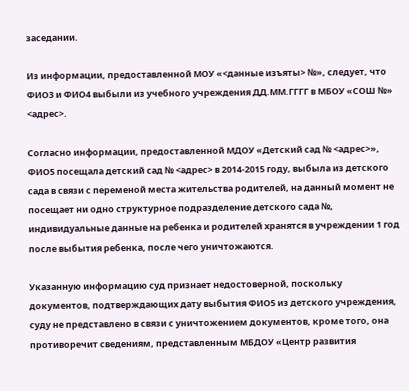заседании.

Из информации, предоставленной МОУ «<данные изъяты> №», следует, что ФИО3 и ФИО4 выбыли из учебного учреждения ДД.ММ.ГГГГ в МБОУ «СОШ №» <адрес>.

Согласно информации, предоставленной МДОУ «Детский сад № <адрес>», ФИО5 посещала детский сад № <адрес> в 2014-2015 году, выбыла из детского сада в связи с переменой места жительства родителей, на данный момент не посещает ни одно структурное подразделение детского сада №, индивидуальные данные на ребенка и родителей хранятся в учреждении 1 год после выбытия ребенка, после чего уничтожаются.

Указанную информацию суд признает недостоверной, поскольку документов, подтверждающих дату выбытия ФИО5 из детского учреждения, суду не представлено в связи с уничтожением документов, кроме того, она противоречит сведениям, представленным МБДОУ «Центр развития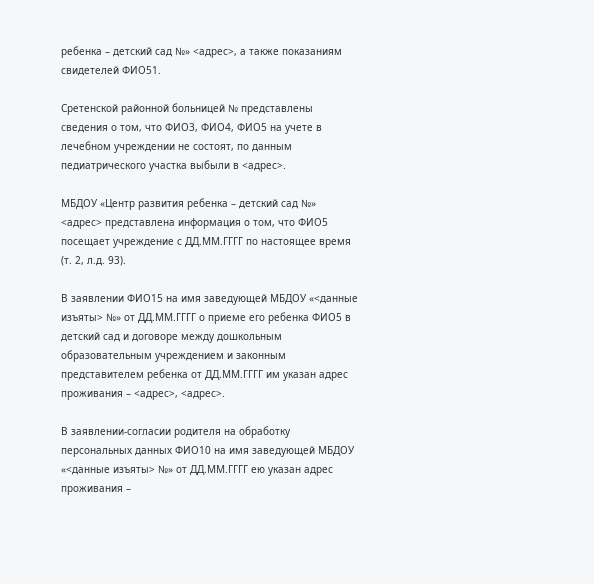ребенка – детский сад №» <адрес>, а также показаниям свидетелей ФИО51.

Сретенской районной больницей № представлены сведения о том, что ФИО3, ФИО4, ФИО5 на учете в лечебном учреждении не состоят, по данным педиатрического участка выбыли в <адрес>.

МБДОУ «Центр развития ребенка – детский сад №» <адрес> представлена информация о том, что ФИО5 посещает учреждение с ДД.ММ.ГГГГ по настоящее время (т. 2, л.д. 93).

В заявлении ФИО15 на имя заведующей МБДОУ «<данные изъяты> №» от ДД.ММ.ГГГГ о приеме его ребенка ФИО5 в детский сад и договоре между дошкольным образовательным учреждением и законным представителем ребенка от ДД.ММ.ГГГГ им указан адрес проживания – <адрес>, <адрес>.

В заявлении-согласии родителя на обработку персональных данных ФИО10 на имя заведующей МБДОУ «<данные изъяты> №» от ДД.ММ.ГГГГ ею указан адрес проживания –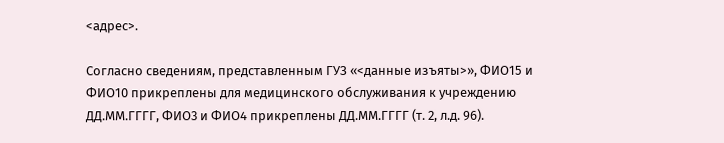<адрес>.

Согласно сведениям, представленным ГУЗ «<данные изъяты>», ФИО15 и ФИО10 прикреплены для медицинского обслуживания к учреждению ДД.ММ.ГГГГ, ФИО3 и ФИО4 прикреплены ДД.ММ.ГГГГ (т. 2, л.д. 96).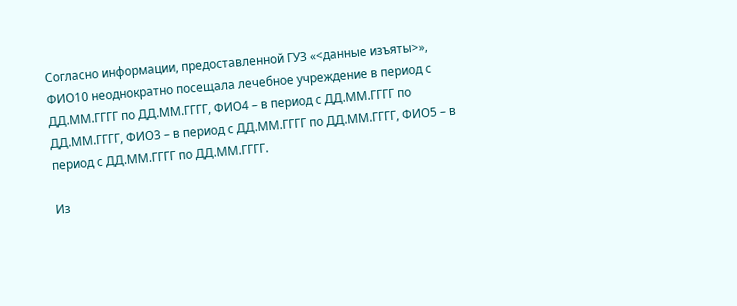Согласно информации, предоставленной ГУЗ «<данные изъяты>», ФИО10 неоднократно посещала лечебное учреждение в период с ДД.ММ.ГГГГ по ДД.ММ.ГГГГ, ФИО4 – в период с ДД.ММ.ГГГГ по ДД.ММ.ГГГГ, ФИО3 – в период с ДД.ММ.ГГГГ по ДД.ММ.ГГГГ, ФИО5 – в период с ДД.ММ.ГГГГ по ДД.ММ.ГГГГ.

Из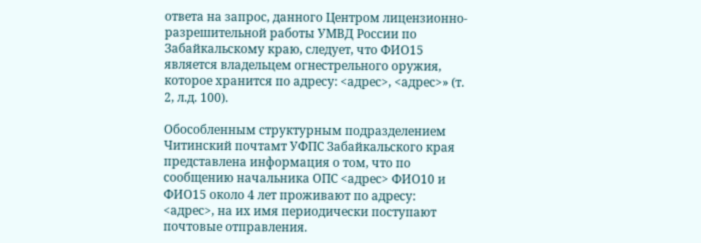ответа на запрос, данного Центром лицензионно-разрешительной работы УМВД России по Забайкальскому краю, следует, что ФИО15 является владельцем огнестрельного оружия, которое хранится по адресу: <адрес>, <адрес>» (т. 2, л.д. 100).

Обособленным структурным подразделением Читинский почтамт УФПС Забайкальского края представлена информация о том, что по сообщению начальника ОПС <адрес> ФИО10 и ФИО15 около 4 лет проживают по адресу: <адрес>, на их имя периодически поступают почтовые отправления.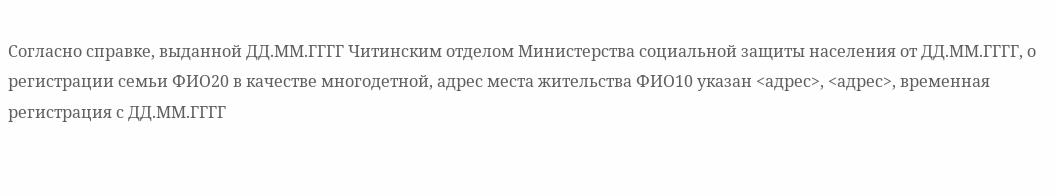Согласно справке, выданной ДД.ММ.ГГГГ Читинским отделом Министерства социальной защиты населения от ДД.ММ.ГГГГ, о регистрации семьи ФИО20 в качестве многодетной, адрес места жительства ФИО10 указан <адрес>, <адрес>, временная регистрация с ДД.ММ.ГГГГ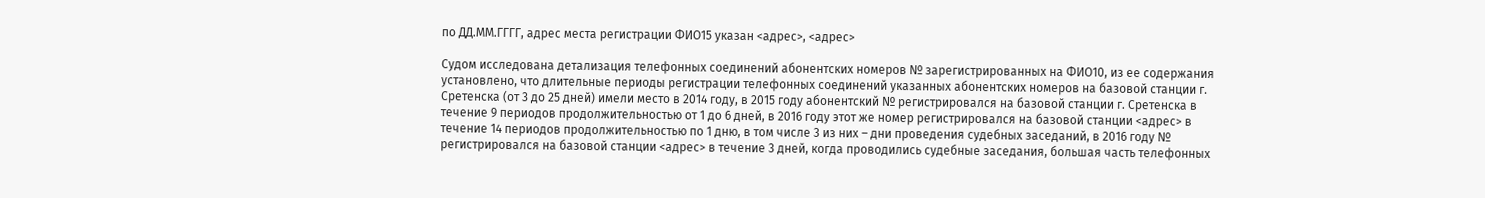по ДД.ММ.ГГГГ, адрес места регистрации ФИО15 указан <адрес>, <адрес>

Судом исследована детализация телефонных соединений абонентских номеров № зарегистрированных на ФИО10, из ее содержания установлено, что длительные периоды регистрации телефонных соединений указанных абонентских номеров на базовой станции г. Сретенска (от 3 до 25 дней) имели место в 2014 году, в 2015 году абонентский № регистрировался на базовой станции г. Сретенска в течение 9 периодов продолжительностью от 1 до 6 дней, в 2016 году этот же номер регистрировался на базовой станции <адрес> в течение 14 периодов продолжительностью по 1 дню, в том числе 3 из них – дни проведения судебных заседаний, в 2016 году № регистрировался на базовой станции <адрес> в течение 3 дней, когда проводились судебные заседания, большая часть телефонных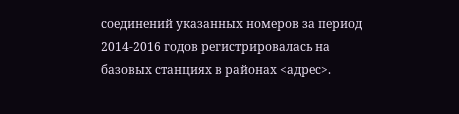соединений указанных номеров за период 2014-2016 годов регистрировалась на базовых станциях в районах <адрес>.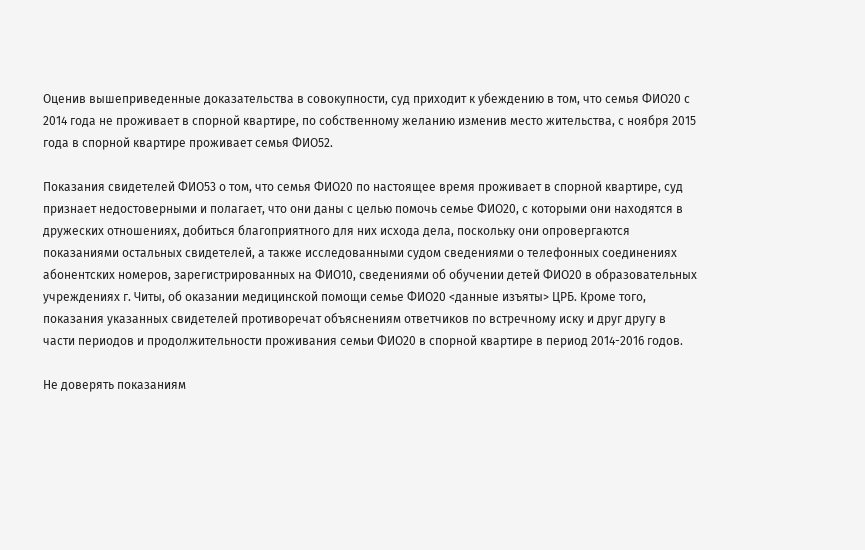Оценив вышеприведенные доказательства в совокупности, суд приходит к убеждению в том, что семья ФИО20 с 2014 года не проживает в спорной квартире, по собственному желанию изменив место жительства, с ноября 2015 года в спорной квартире проживает семья ФИО52.

Показания свидетелей ФИО53 о том, что семья ФИО20 по настоящее время проживает в спорной квартире, суд признает недостоверными и полагает, что они даны с целью помочь семье ФИО20, с которыми они находятся в дружеских отношениях, добиться благоприятного для них исхода дела, поскольку они опровергаются показаниями остальных свидетелей, а также исследованными судом сведениями о телефонных соединениях абонентских номеров, зарегистрированных на ФИО10, сведениями об обучении детей ФИО20 в образовательных учреждениях г. Читы, об оказании медицинской помощи семье ФИО20 <данные изъяты> ЦРБ. Кроме того, показания указанных свидетелей противоречат объяснениям ответчиков по встречному иску и друг другу в части периодов и продолжительности проживания семьи ФИО20 в спорной квартире в период 2014-2016 годов.

Не доверять показаниям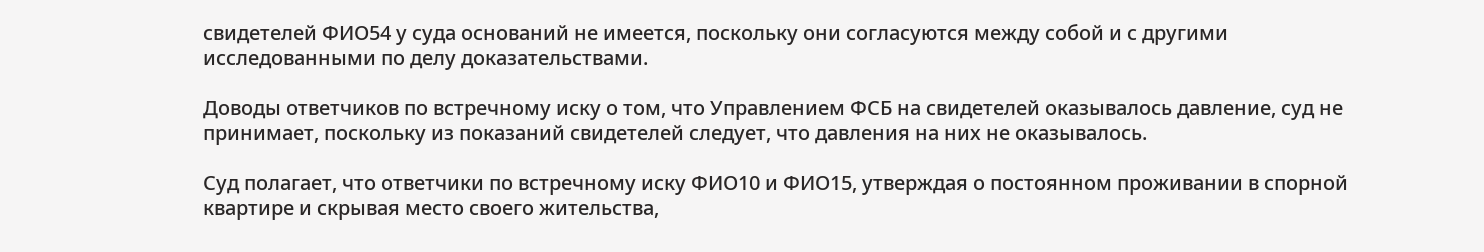свидетелей ФИО54 у суда оснований не имеется, поскольку они согласуются между собой и с другими исследованными по делу доказательствами.

Доводы ответчиков по встречному иску о том, что Управлением ФСБ на свидетелей оказывалось давление, суд не принимает, поскольку из показаний свидетелей следует, что давления на них не оказывалось.

Суд полагает, что ответчики по встречному иску ФИО10 и ФИО15, утверждая о постоянном проживании в спорной квартире и скрывая место своего жительства,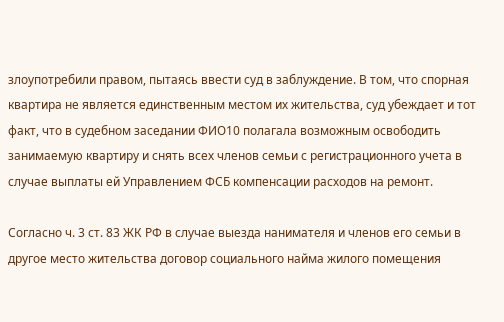злоупотребили правом, пытаясь ввести суд в заблуждение. В том, что спорная квартира не является единственным местом их жительства, суд убеждает и тот факт, что в судебном заседании ФИО10 полагала возможным освободить занимаемую квартиру и снять всех членов семьи с регистрационного учета в случае выплаты ей Управлением ФСБ компенсации расходов на ремонт.

Согласно ч. 3 ст. 83 ЖК РФ в случае выезда нанимателя и членов его семьи в другое место жительства договор социального найма жилого помещения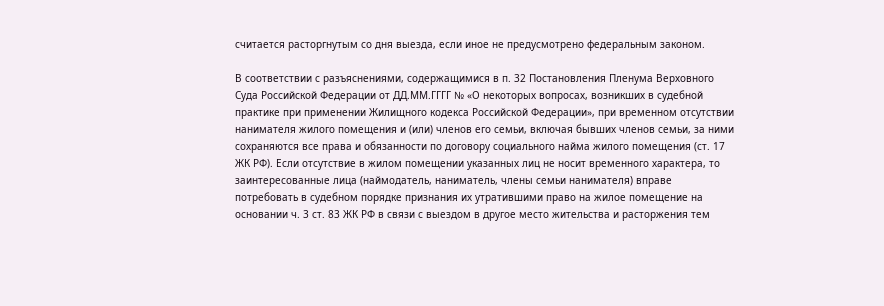считается расторгнутым со дня выезда, если иное не предусмотрено федеральным законом.

В соответствии с разъяснениями, содержащимися в п. 32 Постановления Пленума Верховного Суда Российской Федерации от ДД.ММ.ГГГГ № «О некоторых вопросах, возникших в судебной практике при применении Жилищного кодекса Российской Федерации», при временном отсутствии нанимателя жилого помещения и (или) членов его семьи, включая бывших членов семьи, за ними сохраняются все права и обязанности по договору социального найма жилого помещения (ст. 17 ЖК РФ). Если отсутствие в жилом помещении указанных лиц не носит временного характера, то заинтересованные лица (наймодатель, наниматель, члены семьи нанимателя) вправе потребовать в судебном порядке признания их утратившими право на жилое помещение на основании ч. 3 ст. 83 ЖК РФ в связи с выездом в другое место жительства и расторжения тем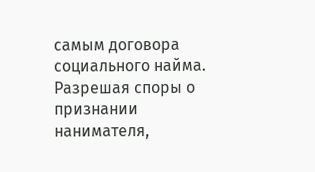самым договора социального найма. Разрешая споры о признании нанимателя,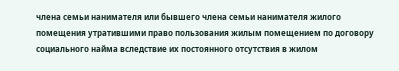члена семьи нанимателя или бывшего члена семьи нанимателя жилого помещения утратившими право пользования жилым помещением по договору социального найма вследствие их постоянного отсутствия в жилом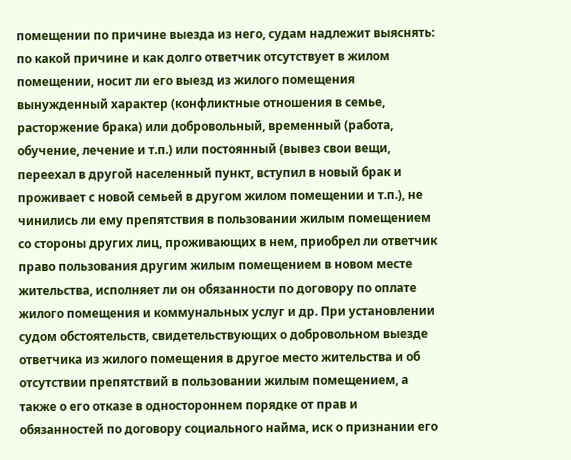помещении по причине выезда из него, судам надлежит выяснять: по какой причине и как долго ответчик отсутствует в жилом помещении, носит ли его выезд из жилого помещения вынужденный характер (конфликтные отношения в семье, расторжение брака) или добровольный, временный (работа, обучение, лечение и т.п.) или постоянный (вывез свои вещи, переехал в другой населенный пункт, вступил в новый брак и проживает с новой семьей в другом жилом помещении и т.п.), не чинились ли ему препятствия в пользовании жилым помещением со стороны других лиц, проживающих в нем, приобрел ли ответчик право пользования другим жилым помещением в новом месте жительства, исполняет ли он обязанности по договору по оплате жилого помещения и коммунальных услуг и др. При установлении судом обстоятельств, свидетельствующих о добровольном выезде ответчика из жилого помещения в другое место жительства и об отсутствии препятствий в пользовании жилым помещением, а также о его отказе в одностороннем порядке от прав и обязанностей по договору социального найма, иск о признании его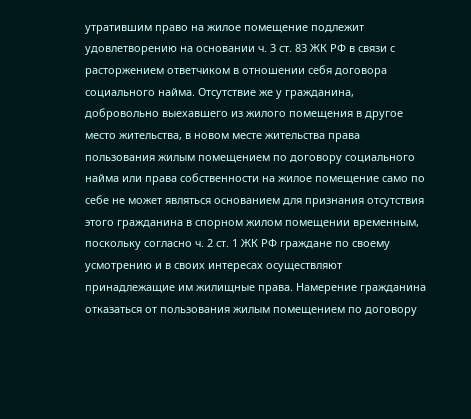утратившим право на жилое помещение подлежит удовлетворению на основании ч. 3 ст. 83 ЖК РФ в связи с расторжением ответчиком в отношении себя договора социального найма. Отсутствие же у гражданина, добровольно выехавшего из жилого помещения в другое место жительства, в новом месте жительства права пользования жилым помещением по договору социального найма или права собственности на жилое помещение само по себе не может являться основанием для признания отсутствия этого гражданина в спорном жилом помещении временным, поскольку согласно ч. 2 ст. 1 ЖК РФ граждане по своему усмотрению и в своих интересах осуществляют принадлежащие им жилищные права. Намерение гражданина отказаться от пользования жилым помещением по договору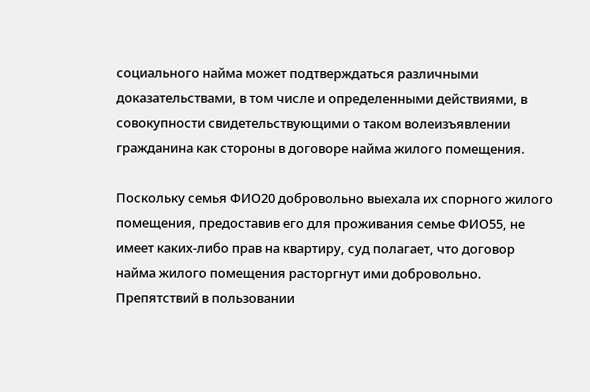социального найма может подтверждаться различными доказательствами, в том числе и определенными действиями, в совокупности свидетельствующими о таком волеизъявлении гражданина как стороны в договоре найма жилого помещения.

Поскольку семья ФИО20 добровольно выехала их спорного жилого помещения, предоставив его для проживания семье ФИО55, не имеет каких-либо прав на квартиру, суд полагает, что договор найма жилого помещения расторгнут ими добровольно. Препятствий в пользовании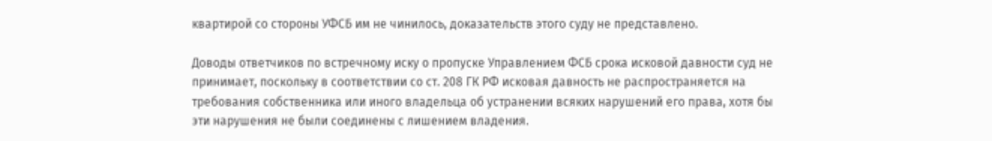квартирой со стороны УФСБ им не чинилось, доказательств этого суду не представлено.

Доводы ответчиков по встречному иску о пропуске Управлением ФСБ срока исковой давности суд не принимает, поскольку в соответствии со ст. 208 ГК РФ исковая давность не распространяется на требования собственника или иного владельца об устранении всяких нарушений его права, хотя бы эти нарушения не были соединены с лишением владения.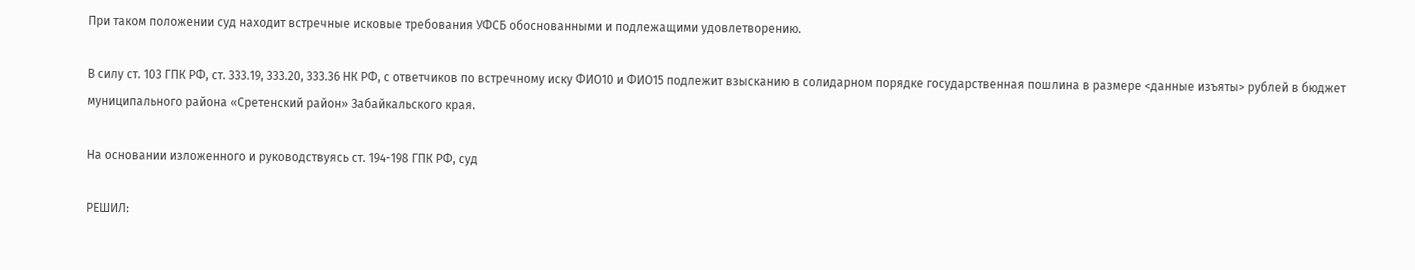При таком положении суд находит встречные исковые требования УФСБ обоснованными и подлежащими удовлетворению.

В силу ст. 103 ГПК РФ, ст. 333.19, 333.20, 333.36 НК РФ, с ответчиков по встречному иску ФИО10 и ФИО15 подлежит взысканию в солидарном порядке государственная пошлина в размере <данные изъяты> рублей в бюджет муниципального района «Сретенский район» Забайкальского края.

На основании изложенного и руководствуясь ст. 194-198 ГПК РФ, суд

РЕШИЛ: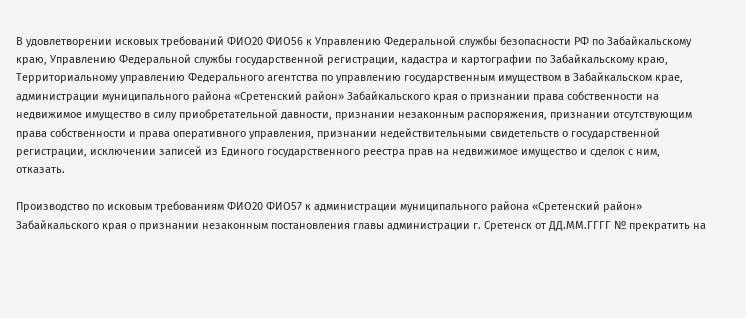В удовлетворении исковых требований ФИО20 ФИО56 к Управлению Федеральной службы безопасности РФ по Забайкальскому краю, Управлению Федеральной службы государственной регистрации, кадастра и картографии по Забайкальскому краю, Территориальному управлению Федерального агентства по управлению государственным имуществом в Забайкальском крае, администрации муниципального района «Сретенский район» Забайкальского края о признании права собственности на недвижимое имущество в силу приобретательной давности, признании незаконным распоряжения, признании отсутствующим права собственности и права оперативного управления, признании недействительными свидетельств о государственной регистрации, исключении записей из Единого государственного реестра прав на недвижимое имущество и сделок с ним, отказать.

Производство по исковым требованиям ФИО20 ФИО57 к администрации муниципального района «Сретенский район» Забайкальского края о признании незаконным постановления главы администрации г. Сретенск от ДД.ММ.ГГГГ № прекратить на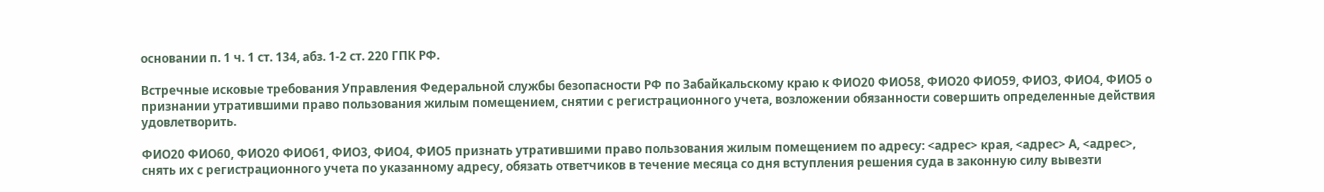основании п. 1 ч. 1 ст. 134, абз. 1-2 ст. 220 ГПК РФ.

Встречные исковые требования Управления Федеральной службы безопасности РФ по Забайкальскому краю к ФИО20 ФИО58, ФИО20 ФИО59, ФИО3, ФИО4, ФИО5 о признании утратившими право пользования жилым помещением, снятии с регистрационного учета, возложении обязанности совершить определенные действия удовлетворить.

ФИО20 ФИО60, ФИО20 ФИО61, ФИО3, ФИО4, ФИО5 признать утратившими право пользования жилым помещением по адресу: <адрес> края, <адрес> А, <адрес>, снять их с регистрационного учета по указанному адресу, обязать ответчиков в течение месяца со дня вступления решения суда в законную силу вывезти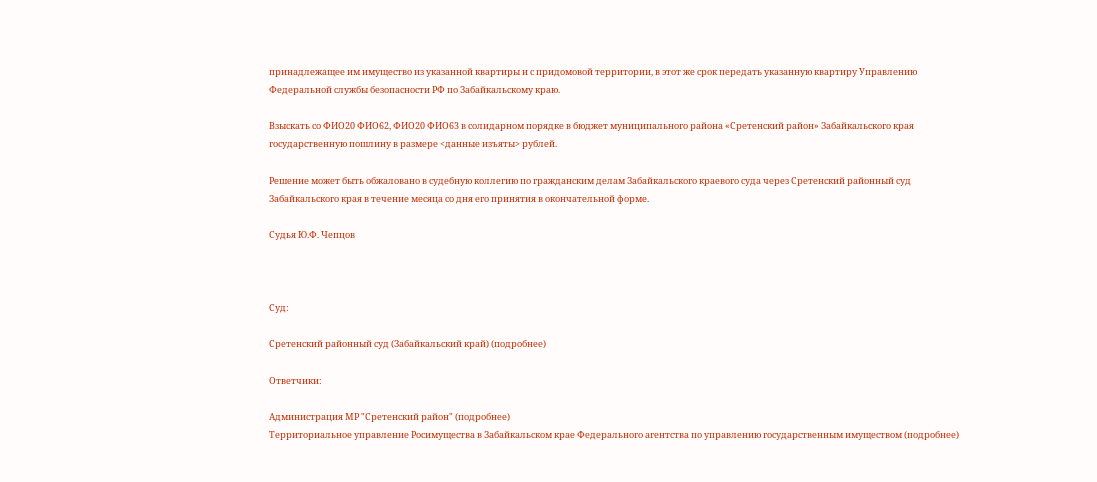принадлежащее им имущество из указанной квартиры и с придомовой территории, в этот же срок передать указанную квартиру Управлению Федеральной службы безопасности РФ по Забайкальскому краю.

Взыскать со ФИО20 ФИО62, ФИО20 ФИО63 в солидарном порядке в бюджет муниципального района «Сретенский район» Забайкальского края государственную пошлину в размере <данные изъяты> рублей.

Решение может быть обжаловано в судебную коллегию по гражданским делам Забайкальского краевого суда через Сретенский районный суд Забайкальского края в течение месяца со дня его принятия в окончательной форме.

Судья Ю.Ф. Чепцов



Суд:

Сретенский районный суд (Забайкальский край) (подробнее)

Ответчики:

Администрация МР "Сретенский район" (подробнее)
Территориальное управление Росимущества в Забайкальском крае Федерального агентства по управлению государственным имуществом (подробнее)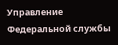Управление Федеральной службы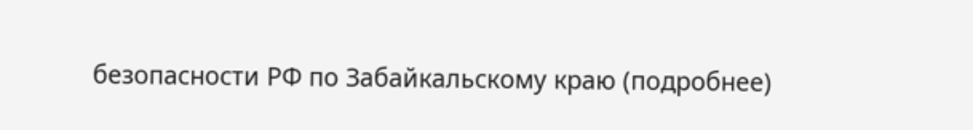безопасности РФ по Забайкальскому краю (подробнее)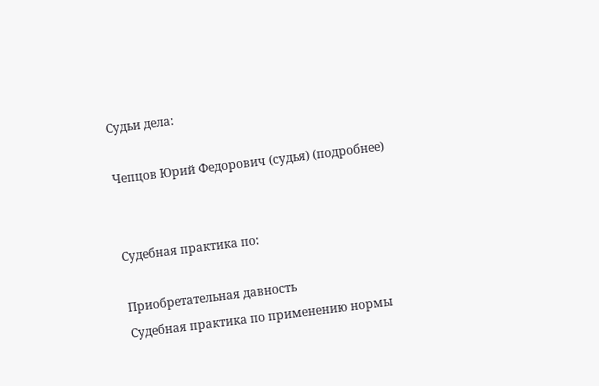Судьи дела:

Чепцов Юрий Федорович (судья) (подробнее)


Судебная практика по:

Приобретательная давность
Судебная практика по применению нормы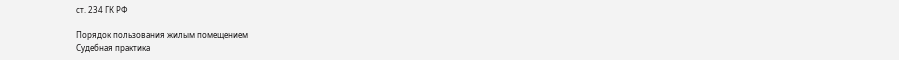ст. 234 ГК РФ

Порядок пользования жилым помещением
Судебная практика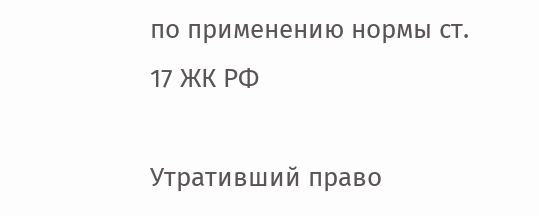по применению нормы ст. 17 ЖК РФ

Утративший право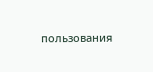пользования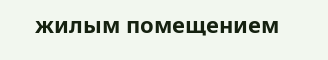жилым помещением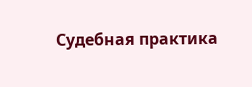Судебная практика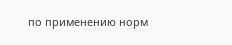по применению норм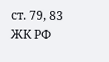ст. 79, 83 ЖК РФ